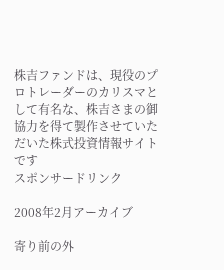株吉ファンドは、現役のプロトレーダーのカリスマとして有名な、株吉さまの御協力を得て製作させていただいた株式投資情報サイトです
スポンサードリンク

2008年2月アーカイブ

寄り前の外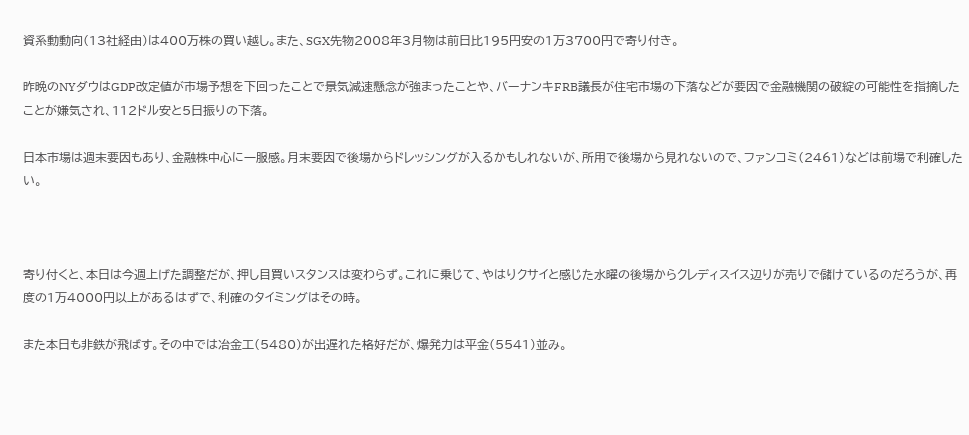資系動動向(13社経由)は400万株の買い越し。また、SGX先物2008年3月物は前日比195円安の1万3700円で寄り付き。

昨晩のNYダウはGDP改定値が市場予想を下回ったことで景気減速懸念が強まったことや、バーナンキFRB議長が住宅市場の下落などが要因で金融機関の破綻の可能性を指摘したことが嫌気され、112ドル安と5日振りの下落。

日本市場は週末要因もあり、金融株中心に一服感。月末要因で後場からドレッシングが入るかもしれないが、所用で後場から見れないので、ファンコミ(2461)などは前場で利確したい。



寄り付くと、本日は今週上げた調整だが、押し目買いスタンスは変わらず。これに乗じて、やはりクサイと感じた水曜の後場からクレディスイス辺りが売りで儲けているのだろうが、再度の1万4000円以上があるはずで、利確のタイミングはその時。

また本日も非鉄が飛ばす。その中では冶金工(5480)が出遅れた格好だが、爆発力は平金(5541)並み。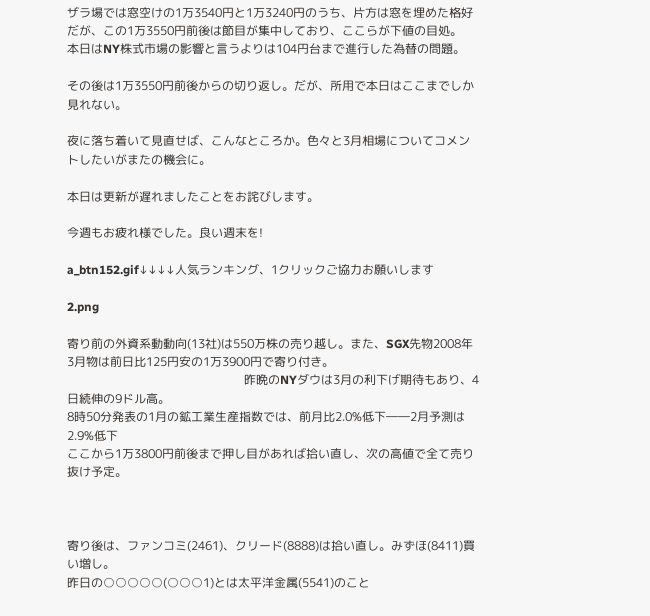ザラ場では窓空けの1万3540円と1万3240円のうち、片方は窓を埋めた格好だが、この1万3550円前後は節目が集中しており、ここらが下値の目処。
本日はNY株式市場の影響と言うよりは104円台まで進行した為替の問題。

その後は1万3550円前後からの切り返し。だが、所用で本日はここまでしか見れない。

夜に落ち着いて見直せば、こんなところか。色々と3月相場についてコメントしたいがまたの機会に。

本日は更新が遅れましたことをお詫びします。

今週もお疲れ様でした。良い週末を!

a_btn152.gif↓↓↓↓人気ランキング、1クリックご協力お願いします

2.png

寄り前の外資系動動向(13社)は550万株の売り越し。また、SGX先物2008年3月物は前日比125円安の1万3900円で寄り付き。
                                                           昨晩のNYダウは3月の利下げ期待もあり、4日続伸の9ドル高。
8時50分発表の1月の鉱工業生産指数では、前月比2.0%低下――2月予測は2.9%低下
ここから1万3800円前後まで押し目があれば拾い直し、次の高値で全て売り抜け予定。



寄り後は、ファンコミ(2461)、クリード(8888)は拾い直し。みずほ(8411)買い増し。
昨日の○○○○○(○○○1)とは太平洋金属(5541)のこと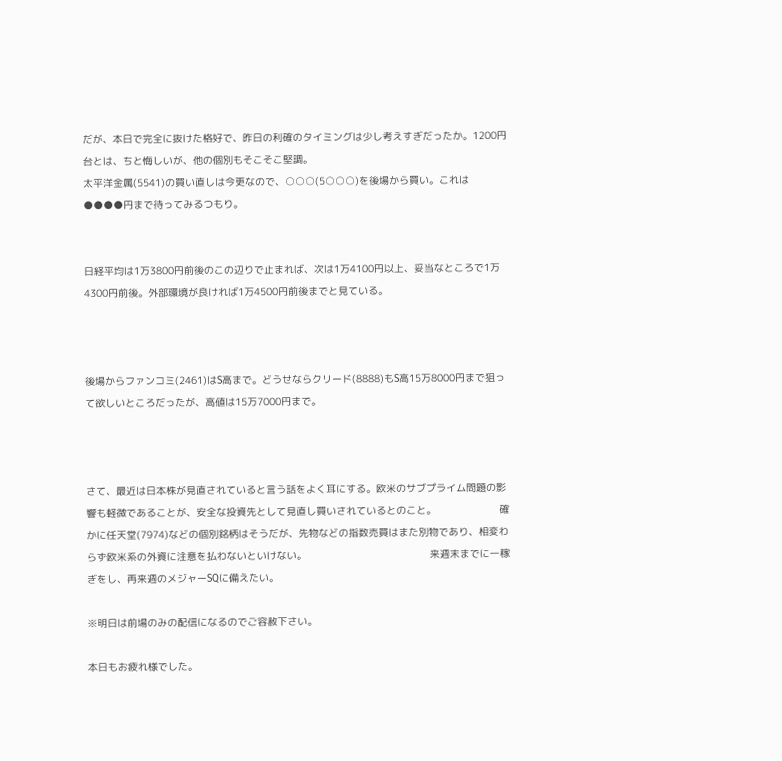だが、本日で完全に抜けた格好で、昨日の利確のタイミングは少し考えすぎだったか。1200円台とは、ちと悔しいが、他の個別もそこそこ堅調。
太平洋金属(5541)の買い直しは今更なので、○○○(5○○○)を後場から買い。これは●●●●円まで待ってみるつもり。


日経平均は1万3800円前後のこの辺りで止まれば、次は1万4100円以上、妥当なところで1万4300円前後。外部環境が良ければ1万4500円前後までと見ている。



後場からファンコミ(2461)はS高まで。どうせならクリード(8888)もS高15万8000円まで狙って欲しいところだったが、高値は15万7000円まで。



さて、最近は日本株が見直されていると言う話をよく耳にする。欧米のサブプライム問題の影響も軽微であることが、安全な投資先として見直し買いされているとのこと。                     確かに任天堂(7974)などの個別銘柄はそうだが、先物などの指数売買はまた別物であり、相変わらず欧米系の外資に注意を払わないといけない。                                         来週末までに一稼ぎをし、再来週のメジャーSQに備えたい。

※明日は前場のみの配信になるのでご容赦下さい。

本日もお疲れ様でした。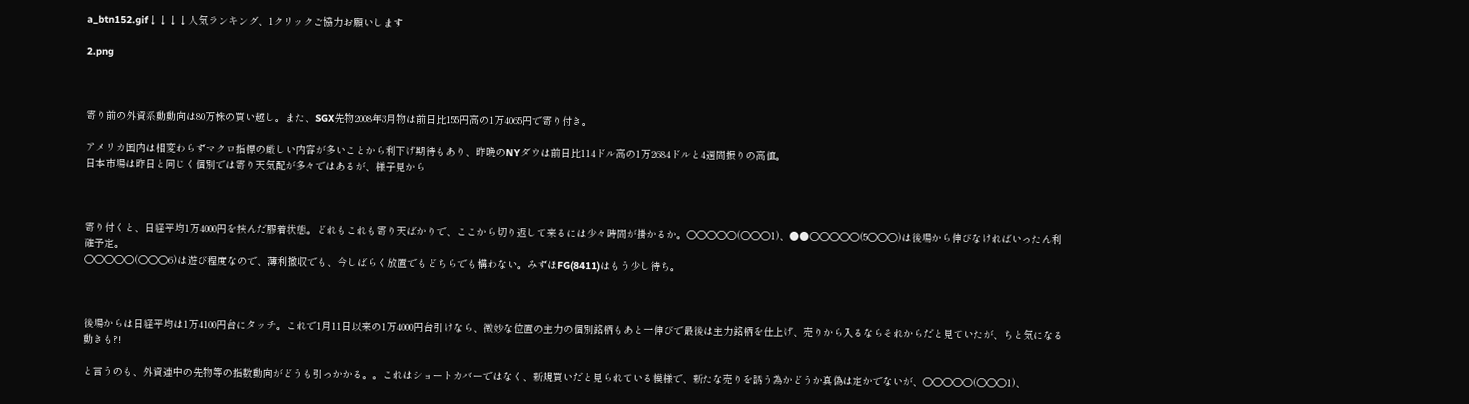a_btn152.gif↓↓↓↓人気ランキング、1クリックご協力お願いします

2.png



寄り前の外資系動動向は80万株の買い越し。また、SGX先物2008年3月物は前日比155円高の1万4065円で寄り付き。

アメリカ国内は相変わらずマクロ指標の厳しい内容が多いことから利下げ期待もあり、昨晩のNYダウは前日比114ドル高の1万2684ドルと4週間振りの高値。
日本市場は昨日と同じく個別では寄り天気配が多々ではあるが、様子見から



寄り付くと、日経平均1万4000円を挟んだ膠着状態。どれもこれも寄り天ばかりで、ここから切り返して来るには少々時間が掛かるか。○○○○○(○○○1)、●●○○○○○(5○○○)は後場から伸びなければいったん利確予定。
○○○○○(○○○6)は遊び程度なので、薄利撤収でも、今しばらく放置でもどちらでも構わない。みずほFG(8411)はもう少し待ち。



後場からは日経平均は1万4100円台にタッチ。これで1月11日以来の1万4000円台引けなら、微妙な位置の主力の個別銘柄もあと一伸びで最後は主力銘柄を仕上げ、売りから入るならそれからだと見ていたが、ちと気になる動きも?!

と言うのも、外資連中の先物等の指数動向がどうも引っかかる。。これはショートカバーではなく、新規買いだと見られている模様で、新たな売りを誘う為かどうか真偽は定かでないが、○○○○○(○○○1)、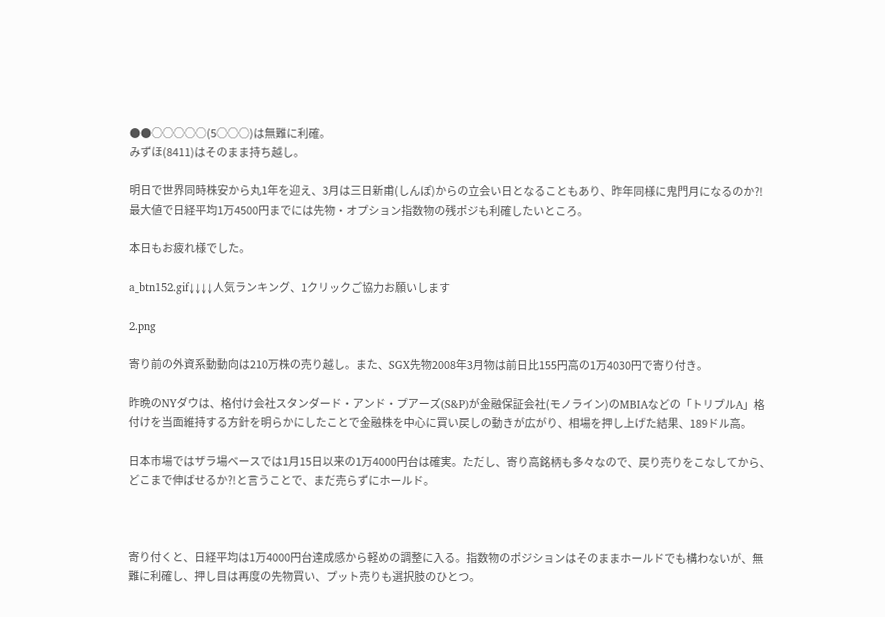●●○○○○○(5○○○)は無難に利確。
みずほ(8411)はそのまま持ち越し。

明日で世界同時株安から丸1年を迎え、3月は三日新甫(しんぽ)からの立会い日となることもあり、昨年同様に鬼門月になるのか?!                                      最大値で日経平均1万4500円までには先物・オプション指数物の残ポジも利確したいところ。

本日もお疲れ様でした。

a_btn152.gif↓↓↓↓人気ランキング、1クリックご協力お願いします

2.png

寄り前の外資系動動向は210万株の売り越し。また、SGX先物2008年3月物は前日比155円高の1万4030円で寄り付き。

昨晩のNYダウは、格付け会社スタンダード・アンド・プアーズ(S&P)が金融保証会社(モノライン)のMBIAなどの「トリプルA」格付けを当面維持する方針を明らかにしたことで金融株を中心に買い戻しの動きが広がり、相場を押し上げた結果、189ドル高。

日本市場ではザラ場ベースでは1月15日以来の1万4000円台は確実。ただし、寄り高銘柄も多々なので、戻り売りをこなしてから、どこまで伸ばせるか?!と言うことで、まだ売らずにホールド。



寄り付くと、日経平均は1万4000円台達成感から軽めの調整に入る。指数物のポジションはそのままホールドでも構わないが、無難に利確し、押し目は再度の先物買い、プット売りも選択肢のひとつ。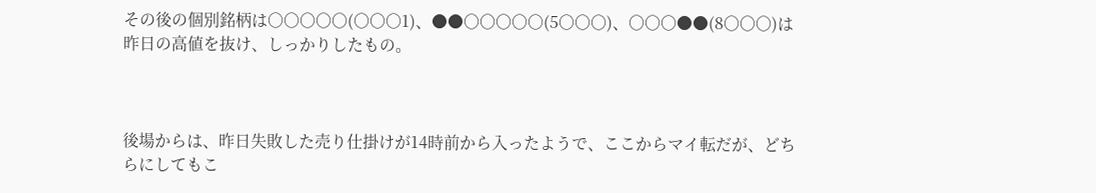その後の個別銘柄は○○○○○(○○○1)、●●○○○○○(5○○○)、○○○●●(8○○○)は昨日の高値を抜け、しっかりしたもの。



後場からは、昨日失敗した売り仕掛けが14時前から入ったようで、ここからマイ転だが、どちらにしてもこ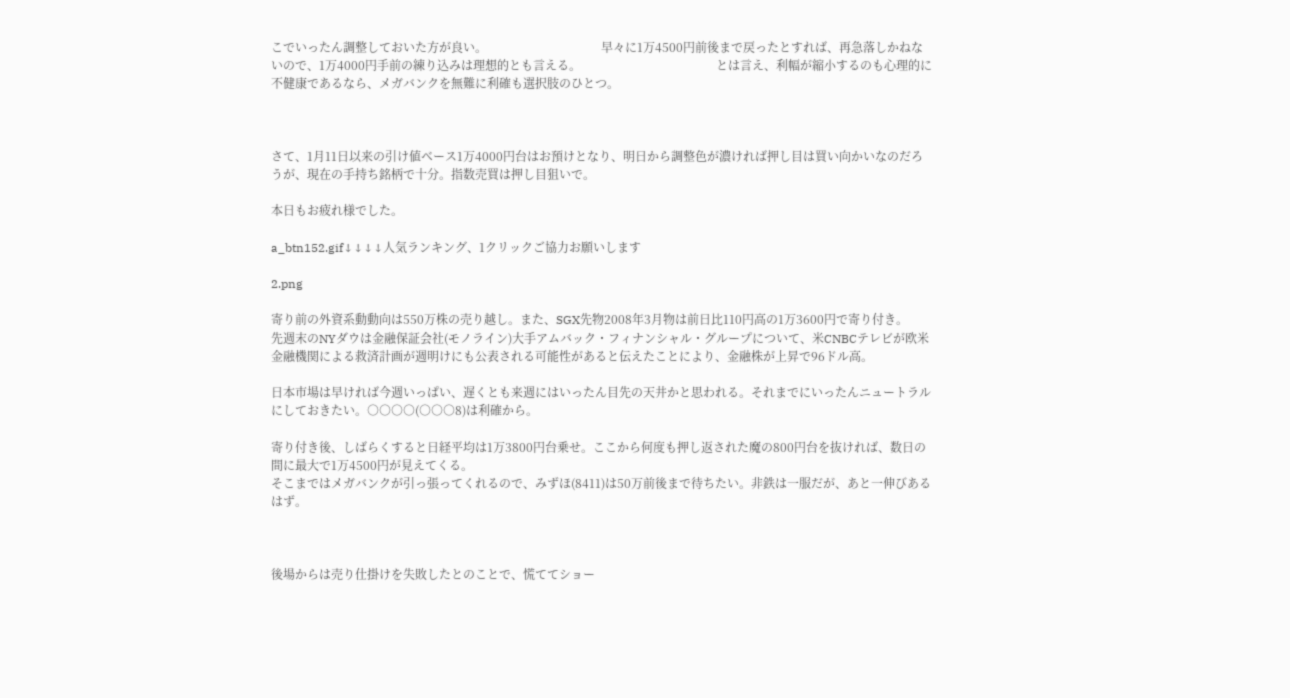こでいったん調整しておいた方が良い。                                      早々に1万4500円前後まで戻ったとすれば、再急落しかねないので、1万4000円手前の練り込みは理想的とも言える。                                             とは言え、利幅が縮小するのも心理的に不健康であるなら、メガバンクを無難に利確も選択肢のひとつ。



さて、1月11日以来の引け値ベース1万4000円台はお預けとなり、明日から調整色が濃ければ押し目は買い向かいなのだろうが、現在の手持ち銘柄で十分。指数売買は押し目狙いで。

本日もお疲れ様でした。

a_btn152.gif↓↓↓↓人気ランキング、1クリックご協力お願いします

2.png

寄り前の外資系動動向は550万株の売り越し。また、SGX先物2008年3月物は前日比110円高の1万3600円で寄り付き。
先週末のNYダウは金融保証会社(モノライン)大手アムバック・フィナンシャル・グループについて、米CNBCテレビが欧米金融機関による救済計画が週明けにも公表される可能性があると伝えたことにより、金融株が上昇で96ドル高。

日本市場は早ければ今週いっぱい、遅くとも来週にはいったん目先の天井かと思われる。それまでにいったんニュートラルにしておきたい。○○○○(○○○8)は利確から。

寄り付き後、しばらくすると日経平均は1万3800円台乗せ。ここから何度も押し返された魔の800円台を抜ければ、数日の間に最大で1万4500円が見えてくる。
そこまではメガバンクが引っ張ってくれるので、みずほ(8411)は50万前後まで待ちたい。非鉄は一服だが、あと一伸びあるはず。



後場からは売り仕掛けを失敗したとのことで、慌ててショー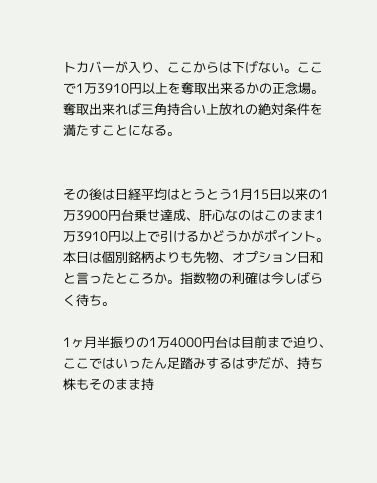トカバーが入り、ここからは下げない。ここで1万3910円以上を奪取出来るかの正念場。奪取出来れば三角持合い上放れの絶対条件を満たすことになる。


その後は日経平均はとうとう1月15日以来の1万3900円台乗せ達成、肝心なのはこのまま1万3910円以上で引けるかどうかがポイント。
本日は個別銘柄よりも先物、オプション日和と言ったところか。指数物の利確は今しばらく待ち。

1ヶ月半振りの1万4000円台は目前まで迫り、ここではいったん足踏みするはずだが、持ち株もそのまま持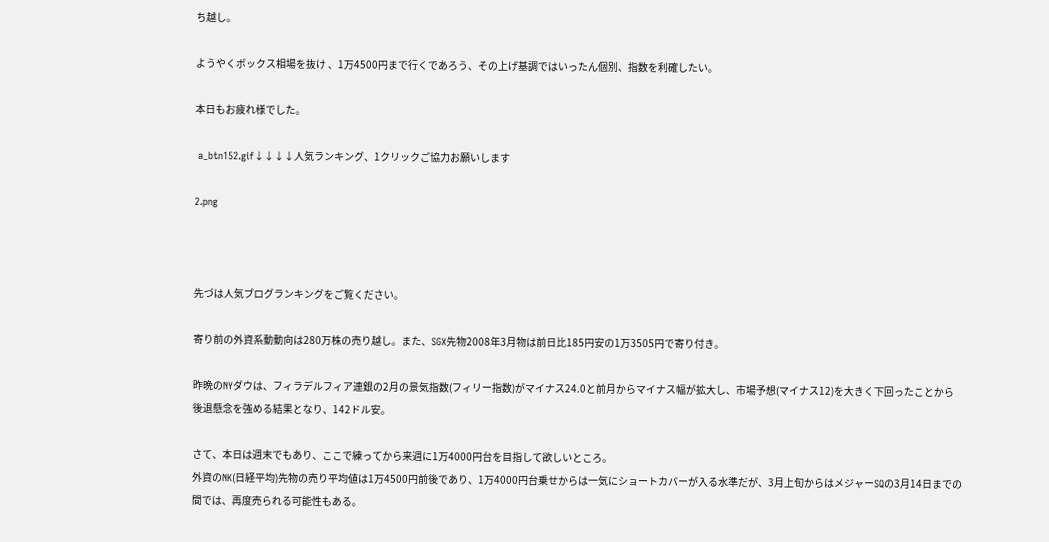ち越し。

ようやくボックス相場を抜け 、1万4500円まで行くであろう、その上げ基調ではいったん個別、指数を利確したい。

本日もお疲れ様でした。

 a_btn152.gif↓↓↓↓人気ランキング、1クリックご協力お願いします

2.png



先づは人気ブログランキングをご覧ください。

寄り前の外資系動動向は280万株の売り越し。また、SGX先物2008年3月物は前日比185円安の1万3505円で寄り付き。

昨晩のNYダウは、フィラデルフィア連銀の2月の景気指数(フィリー指数)がマイナス24.0と前月からマイナス幅が拡大し、市場予想(マイナス12)を大きく下回ったことから後退懸念を強める結果となり、142ドル安。

さて、本日は週末でもあり、ここで練ってから来週に1万4000円台を目指して欲しいところ。
外資のNK(日経平均)先物の売り平均値は1万4500円前後であり、1万4000円台乗せからは一気にショートカバーが入る水準だが、3月上旬からはメジャーSQの3月14日までの間では、再度売られる可能性もある。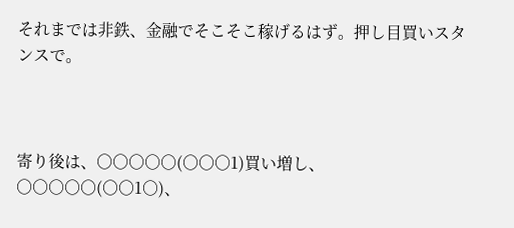それまでは非鉄、金融でそこそこ稼げるはず。押し目買いスタンスで。



寄り後は、○○○○○(○○○1)買い増し、○○○○○(○○1○)、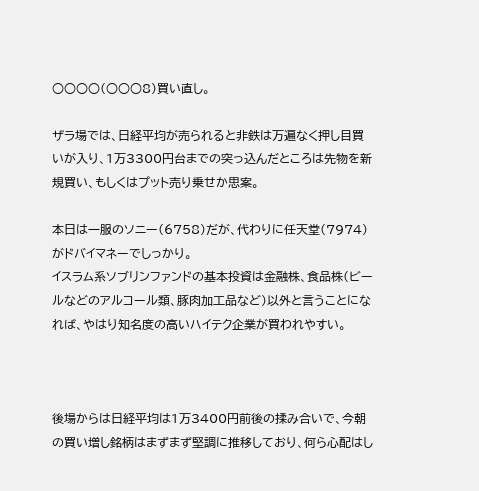○○○○(○○○8)買い直し。

ザラ場では、日経平均が売られると非鉄は万遍なく押し目買いが入り、1万3300円台までの突っ込んだところは先物を新規買い、もしくはプット売り乗せか思案。

本日は一服のソニー(6758)だが、代わりに任天堂(7974)がドバイマネーでしっかり。
イスラム系ソブリンファンドの基本投資は金融株、食品株(ビールなどのアルコール類、豚肉加工品など)以外と言うことになれば、やはり知名度の高いハイテク企業が買われやすい。



後場からは日経平均は1万3400円前後の揉み合いで、今朝の買い増し銘柄はまずまず堅調に推移しており、何ら心配はし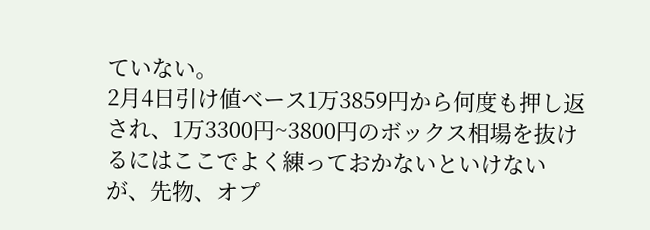ていない。
2月4日引け値ベース1万3859円から何度も押し返され、1万3300円~3800円のボックス相場を抜けるにはここでよく練っておかないといけないが、先物、オプ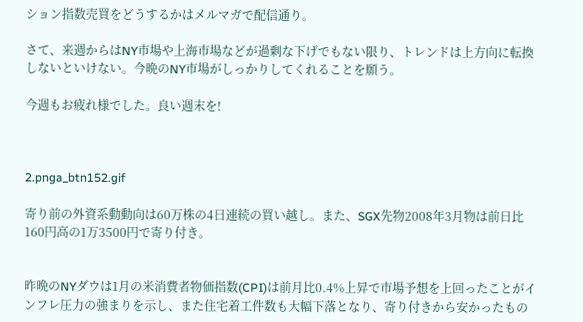ション指数売買をどうするかはメルマガで配信通り。

さて、来週からはNY市場や上海市場などが過剰な下げでもない限り、トレンドは上方向に転換しないといけない。今晩のNY市場がしっかりしてくれることを願う。

今週もお疲れ様でした。良い週末を!



2.pnga_btn152.gif

寄り前の外資系動動向は60万株の4日連続の買い越し。また、SGX先物2008年3月物は前日比160円高の1万3500円で寄り付き。


昨晩のNYダウは1月の米消費者物価指数(CPI)は前月比0.4%上昇で市場予想を上回ったことがインフレ圧力の強まりを示し、また住宅着工件数も大幅下落となり、寄り付きから安かったもの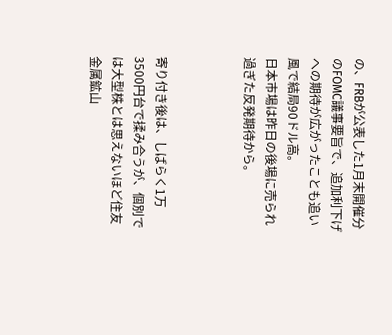の、FRBが公表した1月末開催分のFOMC議事要旨で、追加利下げへの期待が広がったことも追い風で結局90ドル高。
日本市場は昨日の後場に売られ過ぎた反発期待から。



寄り付き後は、しばらく1万3500円台で揉み合うが、個別では大型株とは思えないほど住友金属鉱山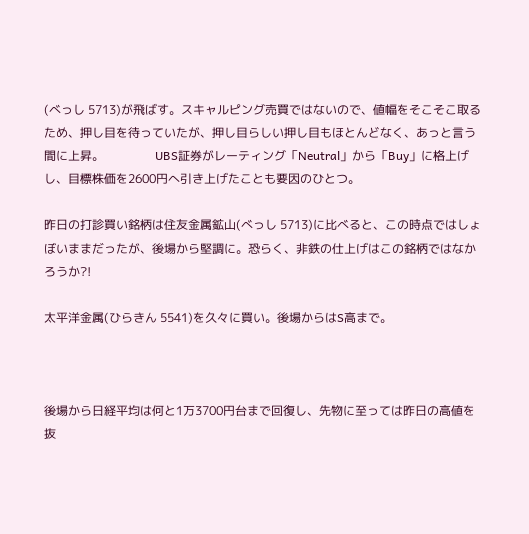(べっし 5713)が飛ばす。スキャルピング売買ではないので、値幅をそこそこ取るため、押し目を待っていたが、押し目らしい押し目もほとんどなく、あっと言う間に上昇。                 UBS証券がレーティング「Neutral」から「Buy」に格上げし、目標株価を2600円へ引き上げたことも要因のひとつ。

昨日の打診買い銘柄は住友金属鉱山(べっし 5713)に比べると、この時点ではしょぼいままだったが、後場から堅調に。恐らく、非鉄の仕上げはこの銘柄ではなかろうか?!

太平洋金属(ひらきん 5541)を久々に買い。後場からはS高まで。



後場から日経平均は何と1万3700円台まで回復し、先物に至っては昨日の高値を抜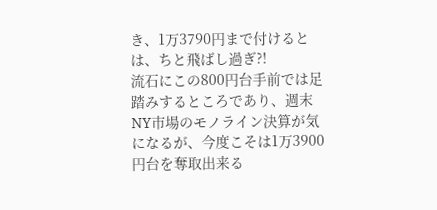き、1万3790円まで付けるとは、ちと飛ばし過ぎ?!                                  流石にこの800円台手前では足踏みするところであり、週末NY市場のモノライン決算が気になるが、今度こそは1万3900円台を奪取出来る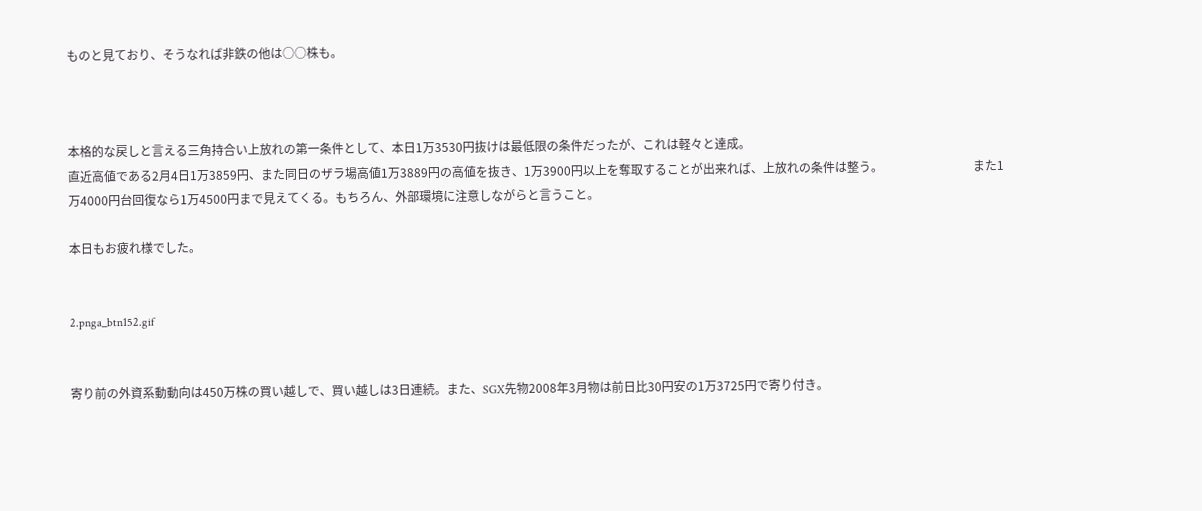ものと見ており、そうなれば非鉄の他は○○株も。



本格的な戻しと言える三角持合い上放れの第一条件として、本日1万3530円抜けは最低限の条件だったが、これは軽々と達成。
直近高値である2月4日1万3859円、また同日のザラ場高値1万3889円の高値を抜き、1万3900円以上を奪取することが出来れば、上放れの条件は整う。                              また1万4000円台回復なら1万4500円まで見えてくる。もちろん、外部環境に注意しながらと言うこと。

本日もお疲れ様でした。


2.pnga_btn152.gif


寄り前の外資系動動向は450万株の買い越しで、買い越しは3日連続。また、SGX先物2008年3月物は前日比30円安の1万3725円で寄り付き。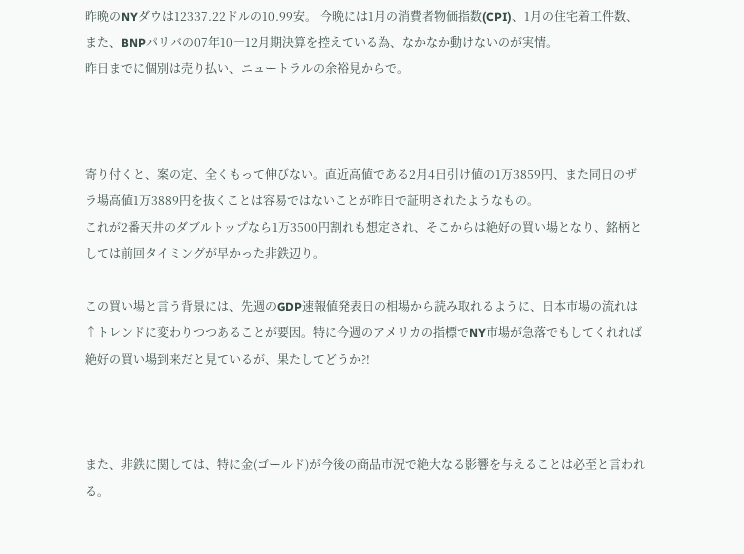昨晩のNYダウは12337.22ドルの10.99安。 今晩には1月の消費者物価指数(CPI)、1月の住宅着工件数、また、BNPパリバの07年10―12月期決算を控えている為、なかなか動けないのが実情。
昨日までに個別は売り払い、ニュートラルの余裕見からで。



寄り付くと、案の定、全くもって伸びない。直近高値である2月4日引け値の1万3859円、また同日のザラ場高値1万3889円を抜くことは容易ではないことが昨日で証明されたようなもの。
これが2番天井のダブルトップなら1万3500円割れも想定され、そこからは絶好の買い場となり、銘柄としては前回タイミングが早かった非鉄辺り。

この買い場と言う背景には、先週のGDP速報値発表日の相場から読み取れるように、日本市場の流れは↑トレンドに変わりつつあることが要因。特に今週のアメリカの指標でNY市場が急落でもしてくれれば絶好の買い場到来だと見ているが、果たしてどうか?!



また、非鉄に関しては、特に金(ゴールド)が今後の商品市況で絶大なる影響を与えることは必至と言われる。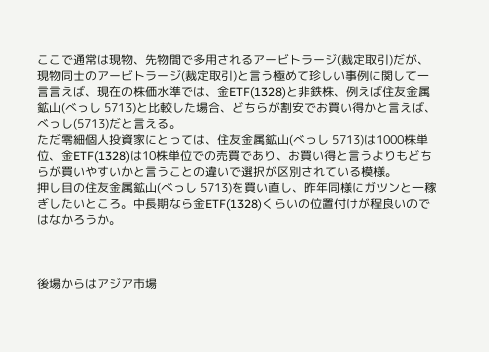ここで通常は現物、先物間で多用されるアービトラージ(裁定取引)だが、現物同士のアービトラージ(裁定取引)と言う極めて珍しい事例に関して一言言えば、現在の株価水準では、金ETF(1328)と非鉄株、例えば住友金属鉱山(べっし 5713)と比較した場合、どちらが割安でお買い得かと言えば、べっし(5713)だと言える。
ただ零細個人投資家にとっては、住友金属鉱山(べっし 5713)は1000株単位、金ETF(1328)は10株単位での売買であり、お買い得と言うよりもどちらが買いやすいかと言うことの違いで選択が区別されている模様。
押し目の住友金属鉱山(べっし 5713)を買い直し、昨年同様にガツンと一稼ぎしたいところ。中長期なら金ETF(1328)くらいの位置付けが程良いのではなかろうか。



後場からはアジア市場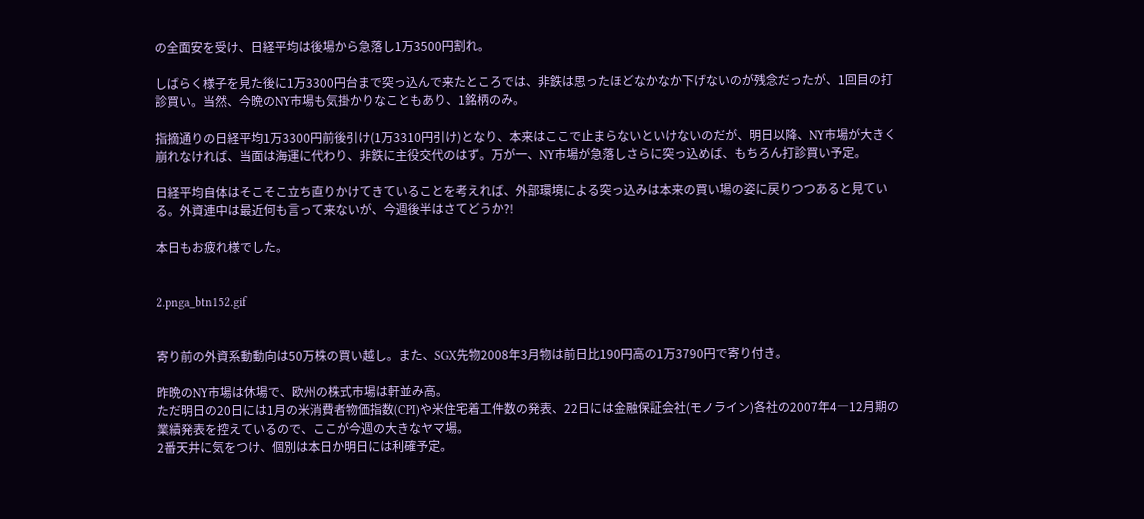の全面安を受け、日経平均は後場から急落し1万3500円割れ。

しばらく様子を見た後に1万3300円台まで突っ込んで来たところでは、非鉄は思ったほどなかなか下げないのが残念だったが、1回目の打診買い。当然、今晩のNY市場も気掛かりなこともあり、1銘柄のみ。

指摘通りの日経平均1万3300円前後引け(1万3310円引け)となり、本来はここで止まらないといけないのだが、明日以降、NY市場が大きく崩れなければ、当面は海運に代わり、非鉄に主役交代のはず。万が一、NY市場が急落しさらに突っ込めば、もちろん打診買い予定。

日経平均自体はそこそこ立ち直りかけてきていることを考えれば、外部環境による突っ込みは本来の買い場の姿に戻りつつあると見ている。外資連中は最近何も言って来ないが、今週後半はさてどうか?!

本日もお疲れ様でした。


2.pnga_btn152.gif


寄り前の外資系動動向は50万株の買い越し。また、SGX先物2008年3月物は前日比190円高の1万3790円で寄り付き。

昨晩のNY市場は休場で、欧州の株式市場は軒並み高。
ただ明日の20日には1月の米消費者物価指数(CPI)や米住宅着工件数の発表、22日には金融保証会社(モノライン)各社の2007年4―12月期の業績発表を控えているので、ここが今週の大きなヤマ場。
2番天井に気をつけ、個別は本日か明日には利確予定。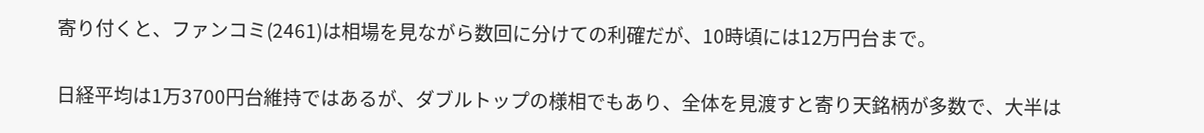寄り付くと、ファンコミ(2461)は相場を見ながら数回に分けての利確だが、10時頃には12万円台まで。

日経平均は1万3700円台維持ではあるが、ダブルトップの様相でもあり、全体を見渡すと寄り天銘柄が多数で、大半は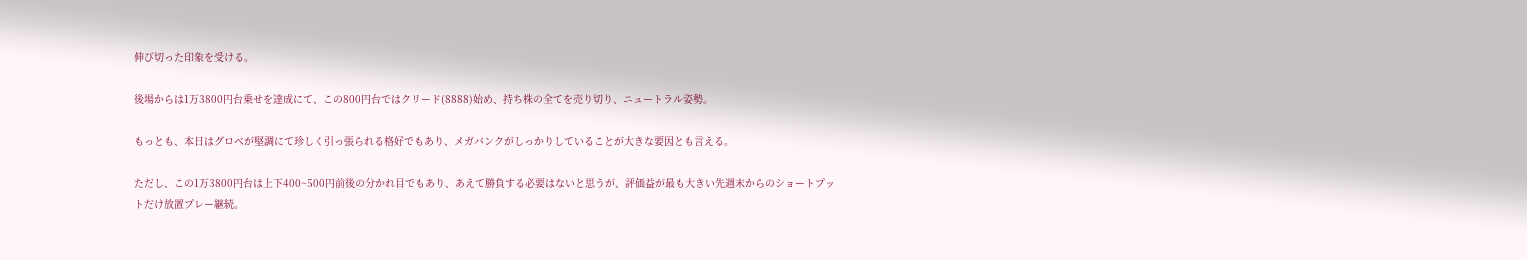伸び切った印象を受ける。

後場からは1万3800円台乗せを達成にて、この800円台ではクリード(8888)始め、持ち株の全てを売り切り、ニュートラル姿勢。

もっとも、本日はグロベが堅調にて珍しく引っ張られる格好でもあり、メガバンクがしっかりしていることが大きな要因とも言える。

ただし、この1万3800円台は上下400~500円前後の分かれ目でもあり、あえて勝負する必要はないと思うが、評価益が最も大きい先週末からのショートプットだけ放置プレー継続。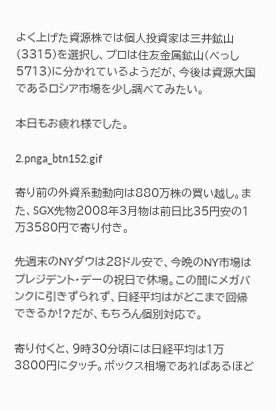よく上げた資源株では個人投資家は三井鉱山(3315)を選択し、プロは住友金属鉱山(べっし 5713)に分かれているようだが、今後は資源大国であるロシア市場を少し調べてみたい。

本日もお疲れ様でした。

2.pnga_btn152.gif

寄り前の外資系動動向は880万株の買い越し。また、SGX先物2008年3月物は前日比35円安の1万3580円で寄り付き。

先週末のNYダウは28ドル安で、今晩のNY市場はプレジデント・デーの祝日で休場。この間にメガバンクに引きずられず、日経平均はがどこまで回帰できるか!?だが、もちろん個別対応で。

寄り付くと、9時30分頃には日経平均は1万3800円にタッチ。ボックス相場であればあるほど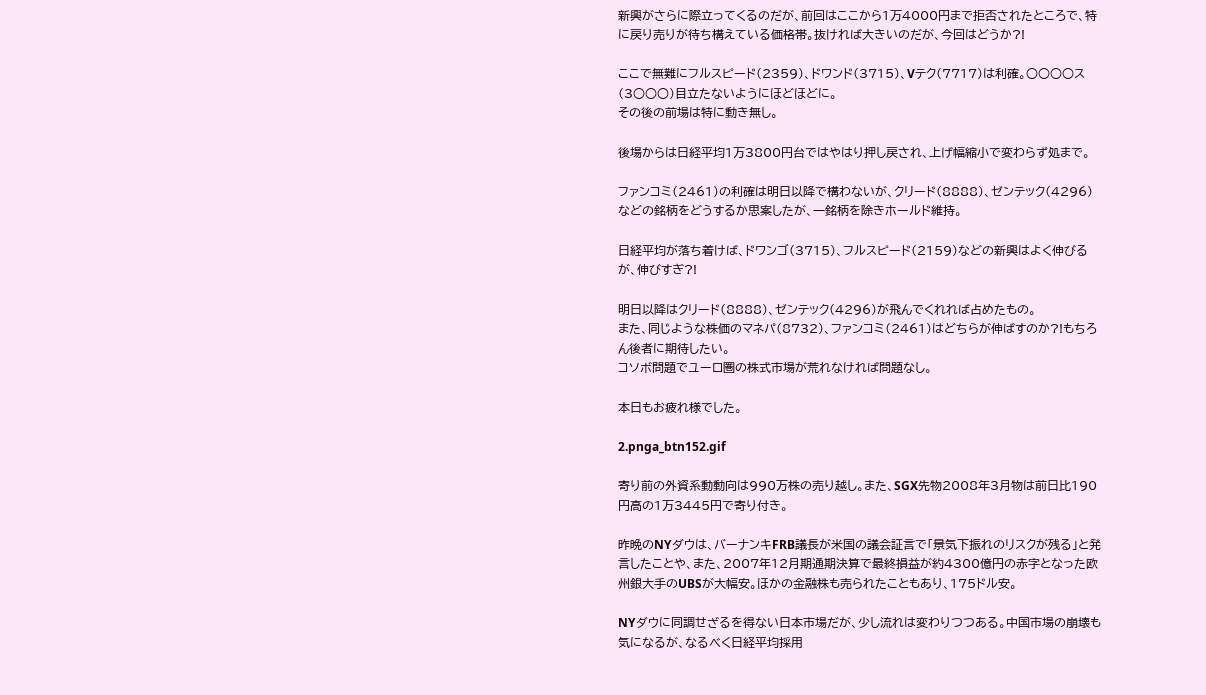新興がさらに際立ってくるのだが、前回はここから1万4000円まで拒否されたところで、特に戻り売りが待ち構えている価格帯。抜ければ大きいのだが、今回はどうか?!

ここで無難にフルスピード(2359)、ドワンド(3715)、Vテク(7717)は利確。○○○○ス(3○○○)目立たないようにほどほどに。
その後の前場は特に動き無し。

後場からは日経平均1万3800円台ではやはり押し戻され、上げ幅縮小で変わらず処まで。

ファンコミ(2461)の利確は明日以降で構わないが、クリード(8888)、ゼンテック(4296)などの銘柄をどうするか思案したが、一銘柄を除きホールド維持。

日経平均が落ち着けば、ドワンゴ(3715)、フルスピード(2159)などの新興はよく伸びるが、伸びすぎ?!

明日以降はクリード(8888)、ゼンテック(4296)が飛んでくれれば占めたもの。
また、同じような株価のマネパ(8732)、ファンコミ(2461)はどちらが伸ばすのか?!もちろん後者に期待したい。
コソボ問題でユーロ圏の株式市場が荒れなければ問題なし。

本日もお疲れ様でした。

2.pnga_btn152.gif

寄り前の外資系動動向は990万株の売り越し。また、SGX先物2008年3月物は前日比190円高の1万3445円で寄り付き。

昨晩のNYダウは、バーナンキFRB議長が米国の議会証言で「景気下振れのリスクが残る」と発言したことや、また、2007年12月期通期決算で最終損益が約4300億円の赤字となった欧州銀大手のUBSが大幅安。ほかの金融株も売られたこともあり、175ドル安。

NYダウに同調せざるを得ない日本市場だが、少し流れは変わりつつある。中国市場の崩壊も気になるが、なるべく日経平均採用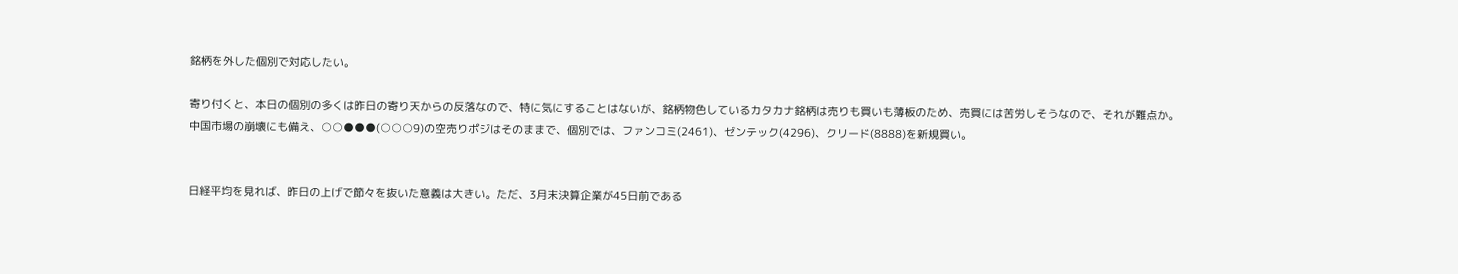銘柄を外した個別で対応したい。

寄り付くと、本日の個別の多くは昨日の寄り天からの反落なので、特に気にすることはないが、銘柄物色しているカタカナ銘柄は売りも買いも薄板のため、売買には苦労しそうなので、それが難点か。
中国市場の崩壊にも備え、○○●●●(○○○9)の空売りポジはそのままで、個別では、ファンコミ(2461)、ゼンテック(4296)、クリード(8888)を新規買い。


日経平均を見れば、昨日の上げで節々を抜いた意義は大きい。ただ、3月末決算企業が45日前である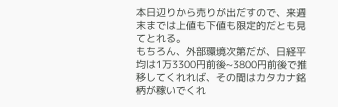本日辺りから売りが出だすので、来週末までは上値も下値も限定的だとも見てとれる。
もちろん、外部環境次第だが、日経平均は1万3300円前後~3800円前後で推移してくれれば、その間はカタカナ銘柄が稼いでくれ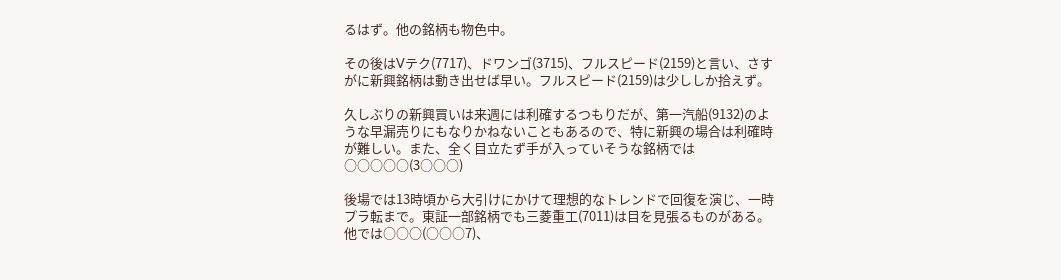るはず。他の銘柄も物色中。

その後はVテク(7717)、ドワンゴ(3715)、フルスピード(2159)と言い、さすがに新興銘柄は動き出せば早い。フルスピード(2159)は少ししか拾えず。

久しぶりの新興買いは来週には利確するつもりだが、第一汽船(9132)のような早漏売りにもなりかねないこともあるので、特に新興の場合は利確時が難しい。また、全く目立たず手が入っていそうな銘柄では○○○○○(3○○○)

後場では13時頃から大引けにかけて理想的なトレンドで回復を演じ、一時プラ転まで。東証一部銘柄でも三菱重工(7011)は目を見張るものがある。他では○○○(○○○7)、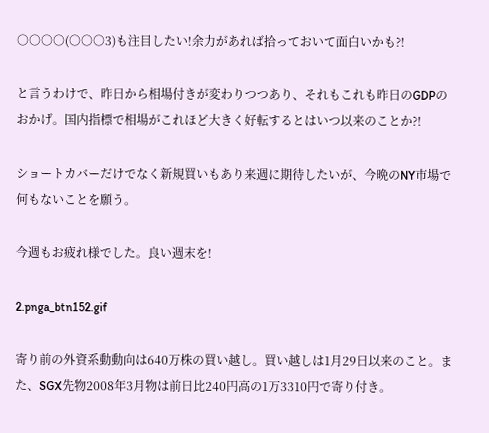○○○○(○○○3)も注目したい!余力があれば拾っておいて面白いかも?!

と言うわけで、昨日から相場付きが変わりつつあり、それもこれも昨日のGDPのおかげ。国内指標で相場がこれほど大きく好転するとはいつ以来のことか?!

ショートカバーだけでなく新規買いもあり来週に期待したいが、今晩のNY市場で何もないことを願う。

今週もお疲れ様でした。良い週末を!

2.pnga_btn152.gif

寄り前の外資系動動向は640万株の買い越し。買い越しは1月29日以来のこと。また、SGX先物2008年3月物は前日比240円高の1万3310円で寄り付き。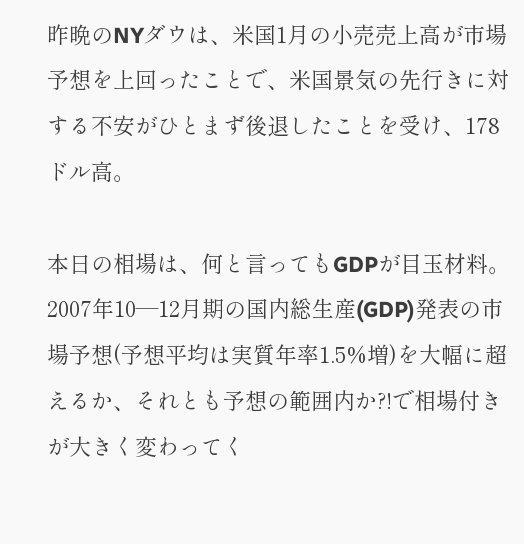昨晩のNYダウは、米国1月の小売売上高が市場予想を上回ったことで、米国景気の先行きに対する不安がひとまず後退したことを受け、178ドル高。

本日の相場は、何と言ってもGDPが目玉材料。2007年10―12月期の国内総生産(GDP)発表の市場予想(予想平均は実質年率1.5%増)を大幅に超えるか、それとも予想の範囲内か?!で相場付きが大きく変わってく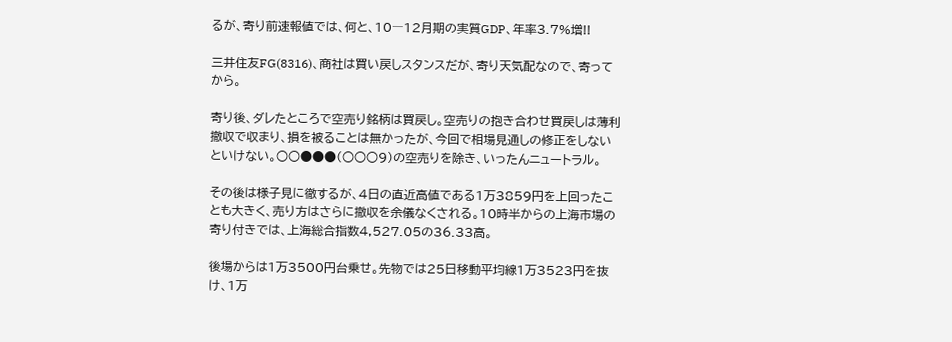るが、寄り前速報値では、何と、10―12月期の実質GDP、年率3.7%増!!

三井住友FG(8316)、商社は買い戻しスタンスだが、寄り天気配なので、寄ってから。

寄り後、ダレたところで空売り銘柄は買戻し。空売りの抱き合わせ買戻しは薄利撤収で収まり、損を被ることは無かったが、今回で相場見通しの修正をしないといけない。○○●●●(○○○9)の空売りを除き、いったんニュートラル。

その後は様子見に徹するが、4日の直近高値である1万3859円を上回ったことも大きく、売り方はさらに撤収を余儀なくされる。10時半からの上海市場の寄り付きでは、上海総合指数4,527.05の36.33高。

後場からは1万3500円台乗せ。先物では25日移動平均線1万3523円を抜け、1万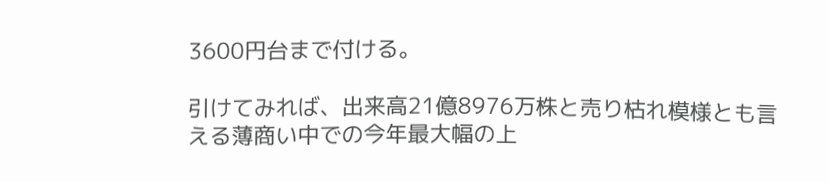3600円台まで付ける。

引けてみれば、出来高21億8976万株と売り枯れ模様とも言える薄商い中での今年最大幅の上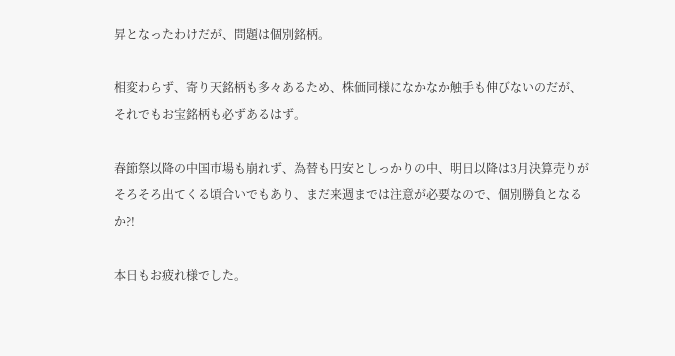昇となったわけだが、問題は個別銘柄。

相変わらず、寄り天銘柄も多々あるため、株価同様になかなか触手も伸びないのだが、それでもお宝銘柄も必ずあるはず。

春節祭以降の中国市場も崩れず、為替も円安としっかりの中、明日以降は3月決算売りがそろそろ出てくる頃合いでもあり、まだ来週までは注意が必要なので、個別勝負となるか?!

本日もお疲れ様でした。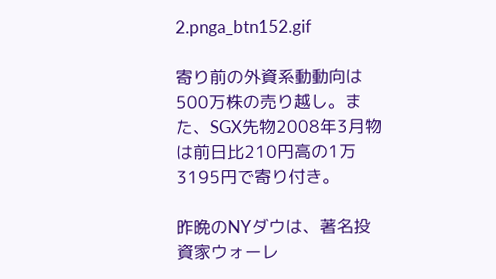2.pnga_btn152.gif

寄り前の外資系動動向は500万株の売り越し。また、SGX先物2008年3月物は前日比210円高の1万3195円で寄り付き。

昨晩のNYダウは、著名投資家ウォーレ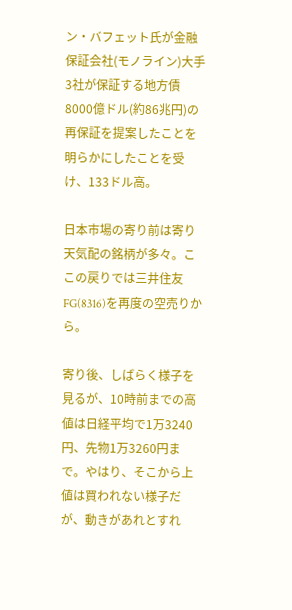ン・バフェット氏が金融保証会社(モノライン)大手3社が保証する地方債8000億ドル(約86兆円)の再保証を提案したことを明らかにしたことを受け、133ドル高。

日本市場の寄り前は寄り天気配の銘柄が多々。ここの戻りでは三井住友FG(8316)を再度の空売りから。

寄り後、しばらく様子を見るが、10時前までの高値は日経平均で1万3240円、先物1万3260円まで。やはり、そこから上値は買われない様子だが、動きがあれとすれ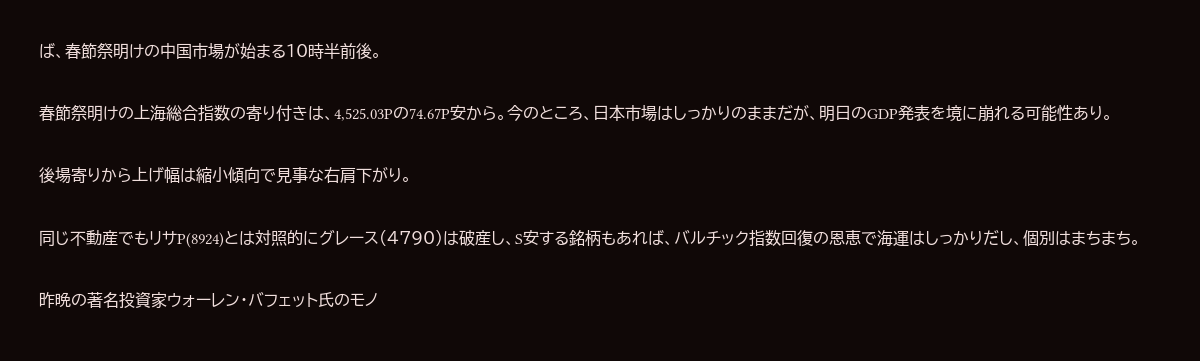ば、春節祭明けの中国市場が始まる10時半前後。

春節祭明けの上海総合指数の寄り付きは、4,525.03Pの74.67P安から。今のところ、日本市場はしっかりのままだが、明日のGDP発表を境に崩れる可能性あり。

後場寄りから上げ幅は縮小傾向で見事な右肩下がり。

同じ不動産でもリサP(8924)とは対照的にグレース(4790)は破産し、S安する銘柄もあれば、バルチック指数回復の恩恵で海運はしっかりだし、個別はまちまち。

昨晩の著名投資家ウォーレン・バフェット氏のモノ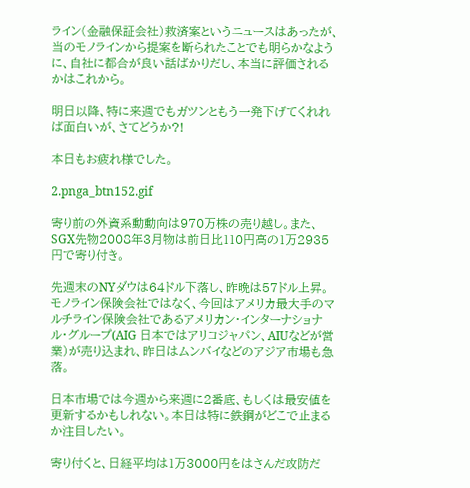ライン(金融保証会社)救済案というニュースはあったが、当のモノラインから提案を断られたことでも明らかなように、自社に都合が良い話ばかりだし、本当に評価されるかはこれから。

明日以降、特に来週でもガツンともう一発下げてくれれば面白いが、さてどうか?!

本日もお疲れ様でした。

2.pnga_btn152.gif

寄り前の外資系動動向は970万株の売り越し。また、SGX先物2008年3月物は前日比110円高の1万2935円で寄り付き。

先週末のNYダウは64ドル下落し、昨晩は57ドル上昇。モノライン保険会社ではなく、今回はアメリカ最大手のマルチライン保険会社であるアメリカン・インターナショナル・グループ(AIG 日本ではアリコジャパン、AIUなどが営業)が売り込まれ、昨日はムンバイなどのアジア市場も急落。

日本市場では今週から来週に2番底、もしくは最安値を更新するかもしれない。本日は特に鉄鋼がどこで止まるか注目したい。

寄り付くと、日経平均は1万3000円をはさんだ攻防だ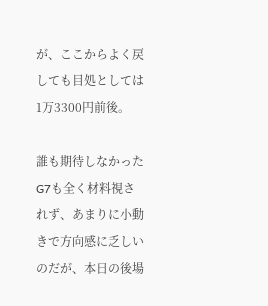が、ここからよく戻しても目処としては1万3300円前後。

誰も期待しなかったG7も全く材料視されず、あまりに小動きで方向感に乏しいのだが、本日の後場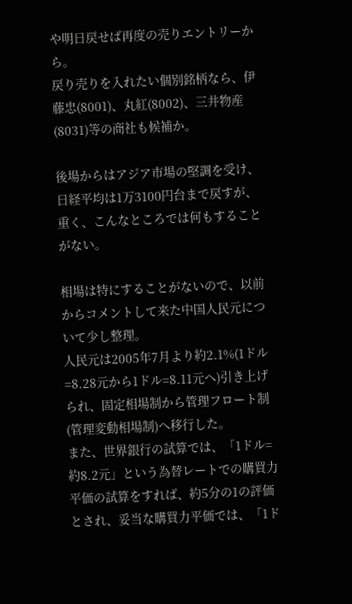や明日戻せば再度の売りエントリーから。
戻り売りを入れたい個別銘柄なら、伊藤忠(8001)、丸紅(8002)、三井物産(8031)等の商社も候補か。

後場からはアジア市場の堅調を受け、日経平均は1万3100円台まで戻すが、重く、こんなところでは何もすることがない。

相場は特にすることがないので、以前からコメントして来た中国人民元について少し整理。
人民元は2005年7月より約2.1%(1ドル=8.28元から1ドル=8.11元へ)引き上げられ、固定相場制から管理フロート制(管理変動相場制)へ移行した。
また、世界銀行の試算では、「1ドル=約8.2元」という為替レートでの購買力平価の試算をすれば、約5分の1の評価とされ、妥当な購買力平価では、「1ド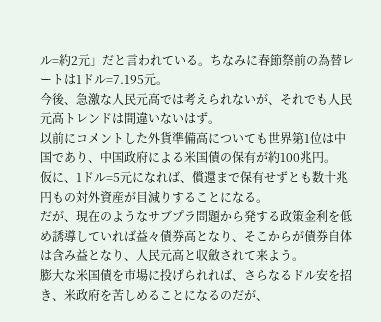ル=約2元」だと言われている。ちなみに春節祭前の為替レートは1ドル=7.195元。
今後、急激な人民元高では考えられないが、それでも人民元高トレンドは間違いないはず。
以前にコメントした外貨準備高についても世界第1位は中国であり、中国政府による米国債の保有が約100兆円。
仮に、1ドル=5元になれば、償還まで保有せずとも数十兆円もの対外資産が目減りすることになる。
だが、現在のようなサブプラ問題から発する政策金利を低め誘導していれば益々債券高となり、そこからが債券自体は含み益となり、人民元高と収斂されて来よう。
膨大な米国債を市場に投げられれば、さらなるドル安を招き、米政府を苦しめることになるのだが、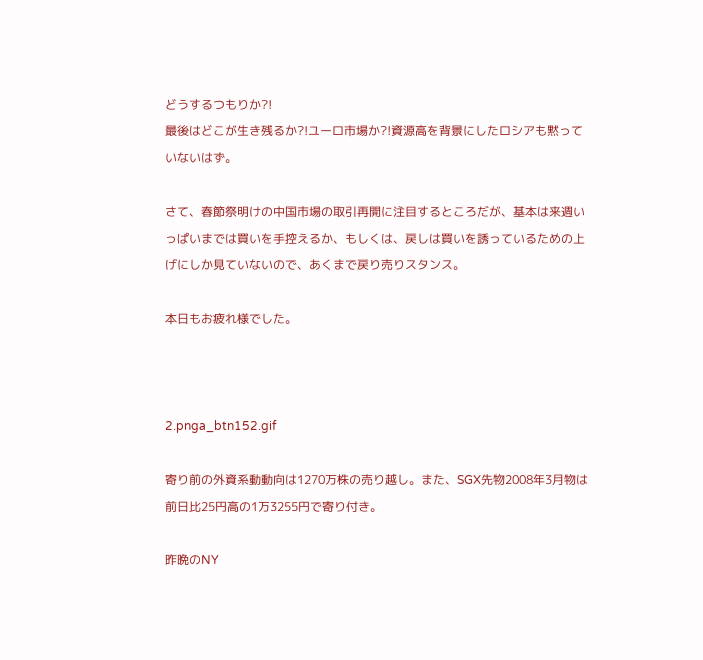どうするつもりか?!
最後はどこが生き残るか?!ユーロ市場か?!資源高を背景にしたロシアも黙っていないはず。

さて、春節祭明けの中国市場の取引再開に注目するところだが、基本は来週いっぱいまでは買いを手控えるか、もしくは、戻しは買いを誘っているための上げにしか見ていないので、あくまで戻り売りスタンス。

本日もお疲れ様でした。



2.pnga_btn152.gif

寄り前の外資系動動向は1270万株の売り越し。また、SGX先物2008年3月物は前日比25円高の1万3255円で寄り付き。

昨晩のNY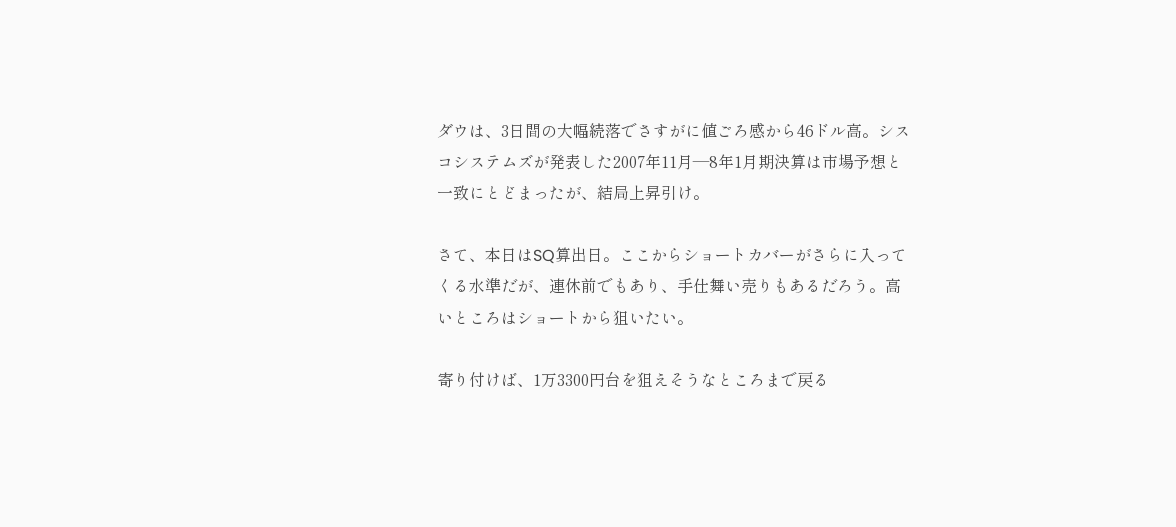ダウは、3日間の大幅続落でさすがに値ごろ感から46ドル高。シスコシステムズが発表した2007年11月―8年1月期決算は市場予想と一致にとどまったが、結局上昇引け。

さて、本日はSQ算出日。ここからショートカバーがさらに入ってくる水準だが、連休前でもあり、手仕舞い売りもあるだろう。高いところはショートから狙いたい。

寄り付けば、1万3300円台を狙えそうなところまで戻る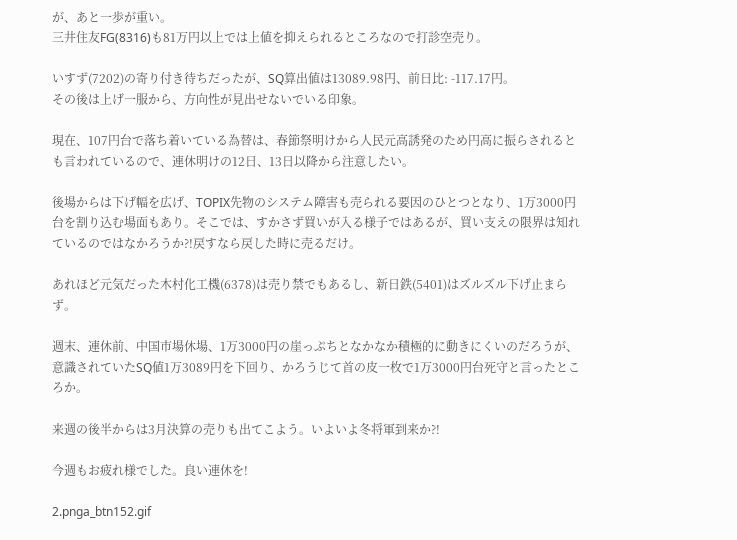が、あと一歩が重い。
三井住友FG(8316)も81万円以上では上値を抑えられるところなので打診空売り。

いすず(7202)の寄り付き待ちだったが、SQ算出値は13089.98円、前日比: -117.17円。
その後は上げ一服から、方向性が見出せないでいる印象。

現在、107円台で落ち着いている為替は、春節祭明けから人民元高誘発のため円高に振らされるとも言われているので、連休明けの12日、13日以降から注意したい。

後場からは下げ幅を広げ、TOPIX先物のシステム障害も売られる要因のひとつとなり、1万3000円台を割り込む場面もあり。そこでは、すかさず買いが入る様子ではあるが、買い支えの限界は知れているのではなかろうか?!戻すなら戻した時に売るだけ。

あれほど元気だった木村化工機(6378)は売り禁でもあるし、新日鉄(5401)はズルズル下げ止まらず。

週末、連休前、中国市場休場、1万3000円の崖っぷちとなかなか積極的に動きにくいのだろうが、意識されていたSQ値1万3089円を下回り、かろうじて首の皮一枚で1万3000円台死守と言ったところか。

来週の後半からは3月決算の売りも出てこよう。いよいよ冬将軍到来か?!

今週もお疲れ様でした。良い連休を!

2.pnga_btn152.gif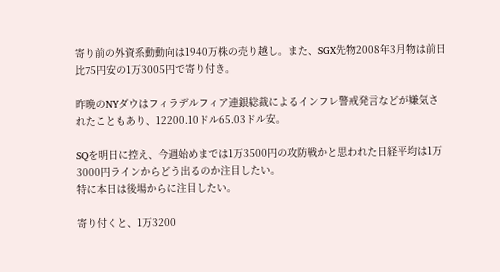寄り前の外資系動動向は1940万株の売り越し。また、SGX先物2008年3月物は前日比75円安の1万3005円で寄り付き。

昨晩のNYダウはフィラデルフィア連銀総裁によるインフレ警戒発言などが嫌気されたこともあり、12200.10ドル65.03ドル安。

SQを明日に控え、今週始めまでは1万3500円の攻防戦かと思われた日経平均は1万3000円ラインからどう出るのか注目したい。
特に本日は後場からに注目したい。

寄り付くと、1万3200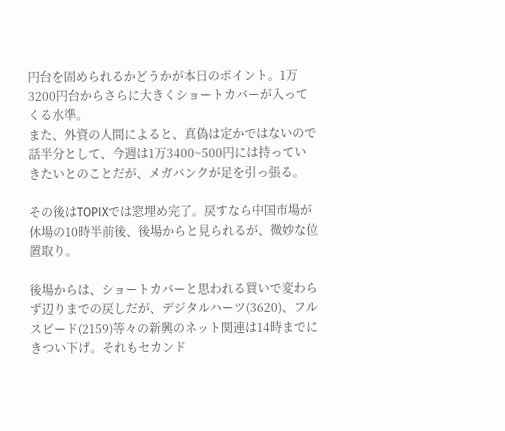円台を固められるかどうかが本日のポイント。1万3200円台からさらに大きくショートカバーが入ってくる水準。
また、外資の人間によると、真偽は定かではないので話半分として、今週は1万3400~500円には持っていきたいとのことだが、メガバンクが足を引っ張る。

その後はTOPIXでは窓埋め完了。戻すなら中国市場が休場の10時半前後、後場からと見られるが、微妙な位置取り。

後場からは、ショートカバーと思われる買いで変わらず辺りまでの戻しだが、デジタルハーツ(3620)、フルスピード(2159)等々の新興のネット関連は14時までにきつい下げ。それもセカンド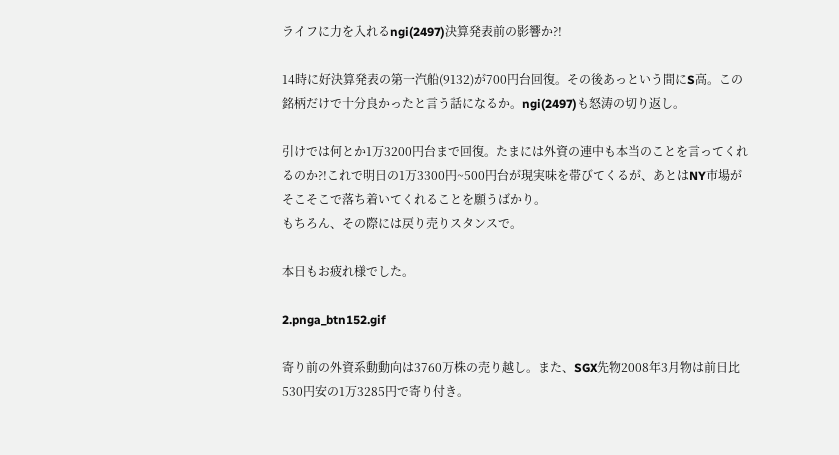ライフに力を入れるngi(2497)決算発表前の影響か?!

14時に好決算発表の第一汽船(9132)が700円台回復。その後あっという間にS高。この銘柄だけで十分良かったと言う話になるか。ngi(2497)も怒涛の切り返し。

引けでは何とか1万3200円台まで回復。たまには外資の連中も本当のことを言ってくれるのか?!これで明日の1万3300円~500円台が現実味を帯びてくるが、あとはNY市場がそこそこで落ち着いてくれることを願うばかり。
もちろん、その際には戻り売りスタンスで。

本日もお疲れ様でした。

2.pnga_btn152.gif

寄り前の外資系動動向は3760万株の売り越し。また、SGX先物2008年3月物は前日比530円安の1万3285円で寄り付き。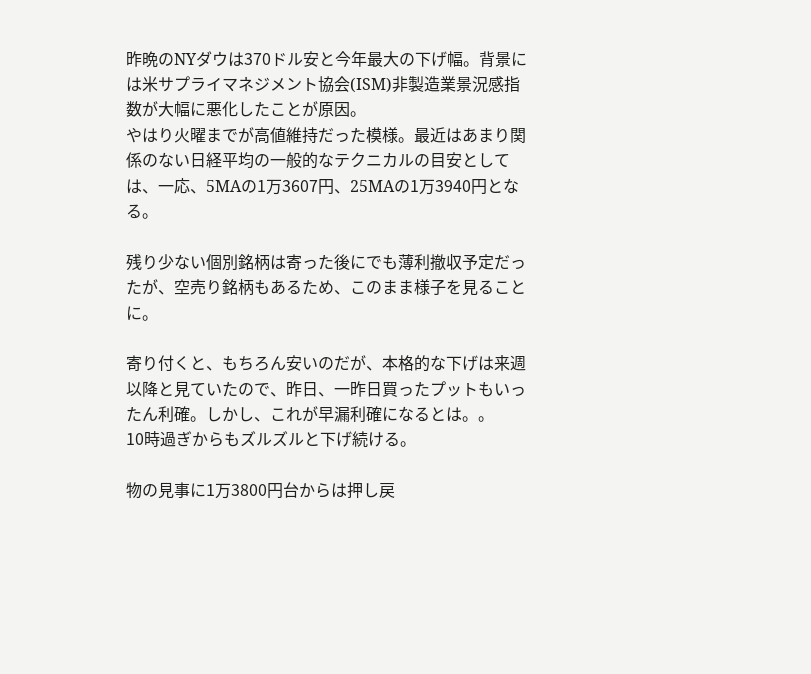昨晩のNYダウは370ドル安と今年最大の下げ幅。背景には米サプライマネジメント協会(ISM)非製造業景況感指数が大幅に悪化したことが原因。
やはり火曜までが高値維持だった模様。最近はあまり関係のない日経平均の一般的なテクニカルの目安としては、一応、5MAの1万3607円、25MAの1万3940円となる。

残り少ない個別銘柄は寄った後にでも薄利撤収予定だったが、空売り銘柄もあるため、このまま様子を見ることに。

寄り付くと、もちろん安いのだが、本格的な下げは来週以降と見ていたので、昨日、一昨日買ったプットもいったん利確。しかし、これが早漏利確になるとは。。
10時過ぎからもズルズルと下げ続ける。

物の見事に1万3800円台からは押し戻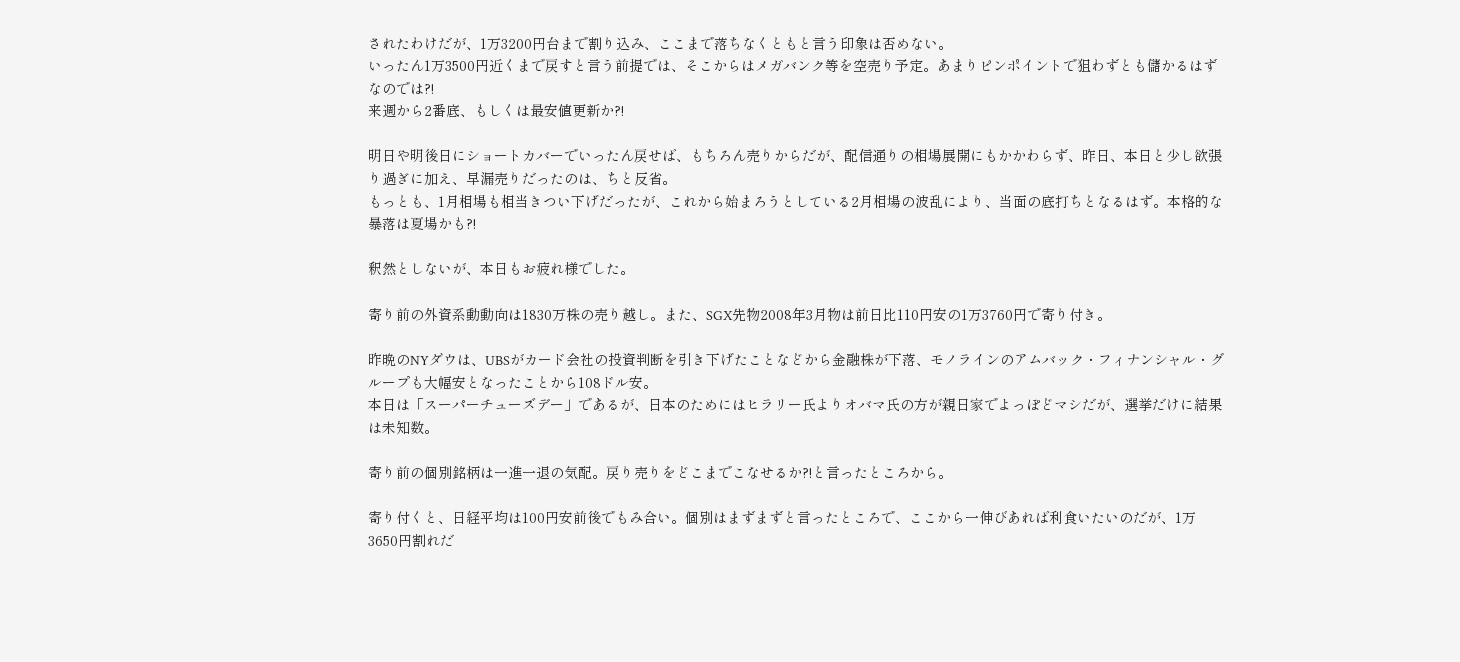されたわけだが、1万3200円台まで割り込み、ここまで落ちなくともと言う印象は否めない。
いったん1万3500円近くまで戻すと言う前提では、そこからはメガバンク等を空売り予定。あまりピンポイントで狙わずとも儲かるはずなのでは?!
来週から2番底、もしくは最安値更新か?!

明日や明後日にショートカバーでいったん戻せば、もちろん売りからだが、配信通りの相場展開にもかかわらず、昨日、本日と少し欲張り過ぎに加え、早漏売りだったのは、ちと反省。
もっとも、1月相場も相当きつい下げだったが、これから始まろうとしている2月相場の波乱により、当面の底打ちとなるはず。本格的な暴落は夏場かも?!

釈然としないが、本日もお疲れ様でした。

寄り前の外資系動動向は1830万株の売り越し。また、SGX先物2008年3月物は前日比110円安の1万3760円で寄り付き。

昨晩のNYダウは、UBSがカード会社の投資判断を引き下げたことなどから金融株が下落、モノラインのアムバック・フィナンシャル・グループも大幅安となったことから108ドル安。
本日は「スーパーチューズデー」であるが、日本のためにはヒラリー氏よりオバマ氏の方が親日家でよっぽどマシだが、選挙だけに結果は未知数。

寄り前の個別銘柄は一進一退の気配。戻り売りをどこまでこなせるか?!と言ったところから。

寄り付くと、日経平均は100円安前後でもみ合い。個別はまずまずと言ったところで、ここから一伸びあれば利食いたいのだが、1万3650円割れだ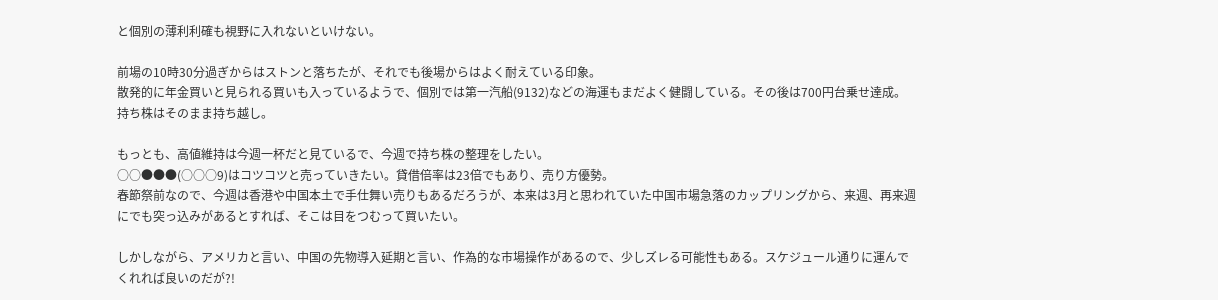と個別の薄利利確も視野に入れないといけない。

前場の10時30分過ぎからはストンと落ちたが、それでも後場からはよく耐えている印象。
散発的に年金買いと見られる買いも入っているようで、個別では第一汽船(9132)などの海運もまだよく健闘している。その後は700円台乗せ達成。
持ち株はそのまま持ち越し。

もっとも、高値維持は今週一杯だと見ているで、今週で持ち株の整理をしたい。
○○●●●(○○○9)はコツコツと売っていきたい。貸借倍率は23倍でもあり、売り方優勢。
春節祭前なので、今週は香港や中国本土で手仕舞い売りもあるだろうが、本来は3月と思われていた中国市場急落のカップリングから、来週、再来週にでも突っ込みがあるとすれば、そこは目をつむって買いたい。

しかしながら、アメリカと言い、中国の先物導入延期と言い、作為的な市場操作があるので、少しズレる可能性もある。スケジュール通りに運んでくれれば良いのだが?!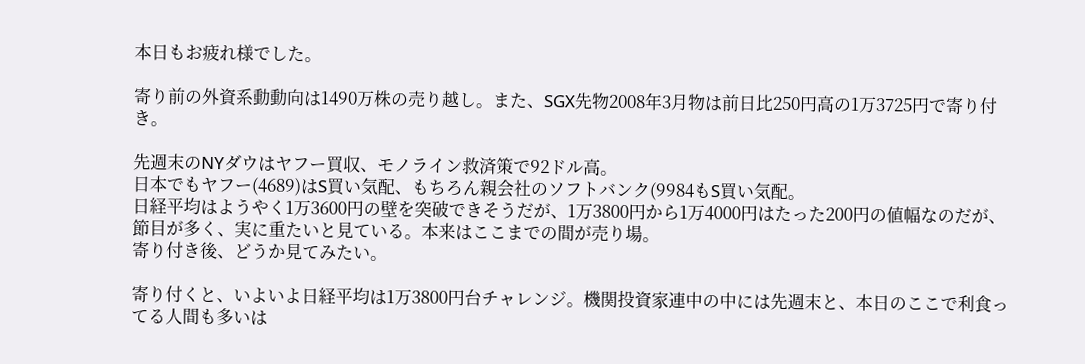本日もお疲れ様でした。

寄り前の外資系動動向は1490万株の売り越し。また、SGX先物2008年3月物は前日比250円高の1万3725円で寄り付き。

先週末のNYダウはヤフー買収、モノライン救済策で92ドル高。
日本でもヤフー(4689)はS買い気配、もちろん親会社のソフトバンク(9984もS買い気配。
日経平均はようやく1万3600円の壁を突破できそうだが、1万3800円から1万4000円はたった200円の値幅なのだが、節目が多く、実に重たいと見ている。本来はここまでの間が売り場。
寄り付き後、どうか見てみたい。

寄り付くと、いよいよ日経平均は1万3800円台チャレンジ。機関投資家連中の中には先週末と、本日のここで利食ってる人間も多いは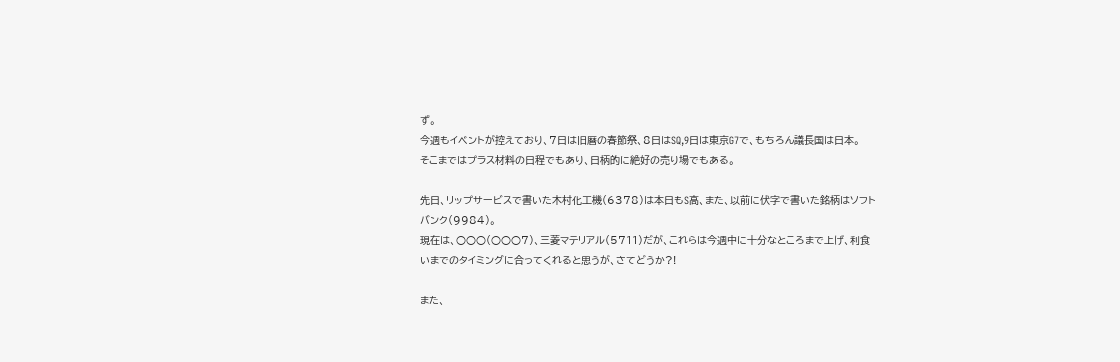ず。
今週もイベントが控えており、7日は旧暦の春節祭、8日はSQ,9日は東京G7で、もちろん議長国は日本。
そこまではプラス材料の日程でもあり、日柄的に絶好の売り場でもある。

先日、リップサービスで書いた木村化工機(6378)は本日もS高、また、以前に伏字で書いた銘柄はソフトバンク(9984)。
現在は、○○○(○○○7)、三菱マテリアル(5711)だが、これらは今週中に十分なところまで上げ、利食いまでのタイミングに合ってくれると思うが、さてどうか?!

また、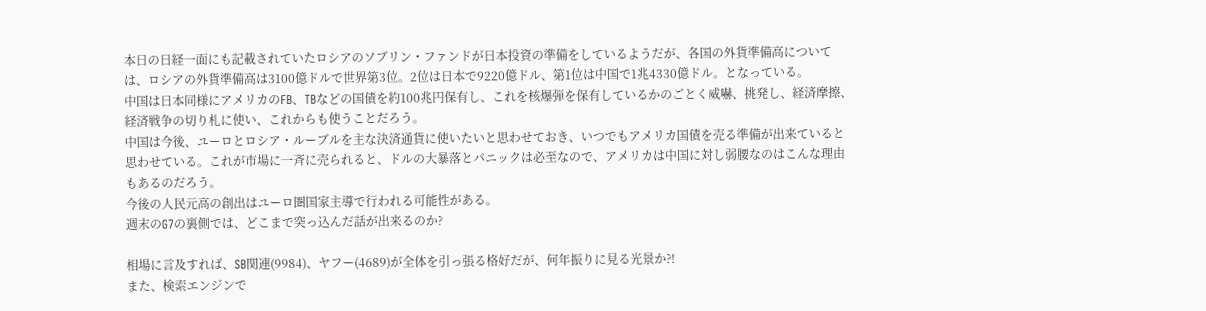本日の日経一面にも記載されていたロシアのソブリン・ファンドが日本投資の準備をしているようだが、各国の外貨準備高については、ロシアの外貨準備高は3100億ドルで世界第3位。2位は日本で9220億ドル、第1位は中国で1兆4330億ドル。となっている。
中国は日本同様にアメリカのFB、TBなどの国債を約100兆円保有し、これを核爆弾を保有しているかのごとく威嚇、挑発し、経済摩擦、経済戦争の切り札に使い、これからも使うことだろう。
中国は今後、ユーロとロシア・ルーブルを主な決済通貨に使いたいと思わせておき、いつでもアメリカ国債を売る準備が出来ていると思わせている。これが市場に一斉に売られると、ドルの大暴落とパニックは必至なので、アメリカは中国に対し弱腰なのはこんな理由もあるのだろう。
今後の人民元高の創出はユーロ圏国家主導で行われる可能性がある。
週末のG7の裏側では、どこまで突っ込んだ話が出来るのか?

相場に言及すれば、SB関連(9984)、ヤフー(4689)が全体を引っ張る格好だが、何年振りに見る光景か?!
また、検索エンジンで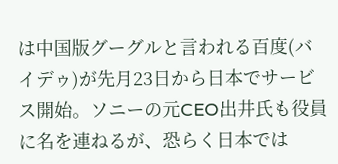は中国版グーグルと言われる百度(バイデゥ)が先月23日から日本でサービス開始。ソニーの元CEO出井氏も役員に名を連ねるが、恐らく日本では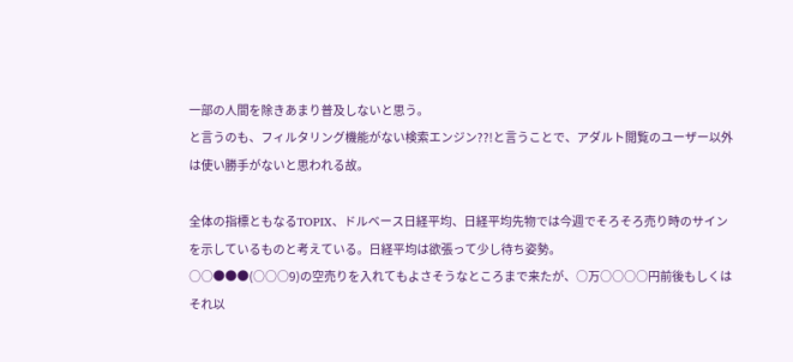一部の人間を除きあまり普及しないと思う。
と言うのも、フィルタリング機能がない検索エンジン??!と言うことで、アダルト閲覧のユーザー以外は使い勝手がないと思われる故。

全体の指標ともなるTOPIX、ドルベース日経平均、日経平均先物では今週でそろそろ売り時のサインを示しているものと考えている。日経平均は欲張って少し待ち姿勢。
○○●●●(○○○9)の空売りを入れてもよさそうなところまで来たが、○万○○○○円前後もしくはそれ以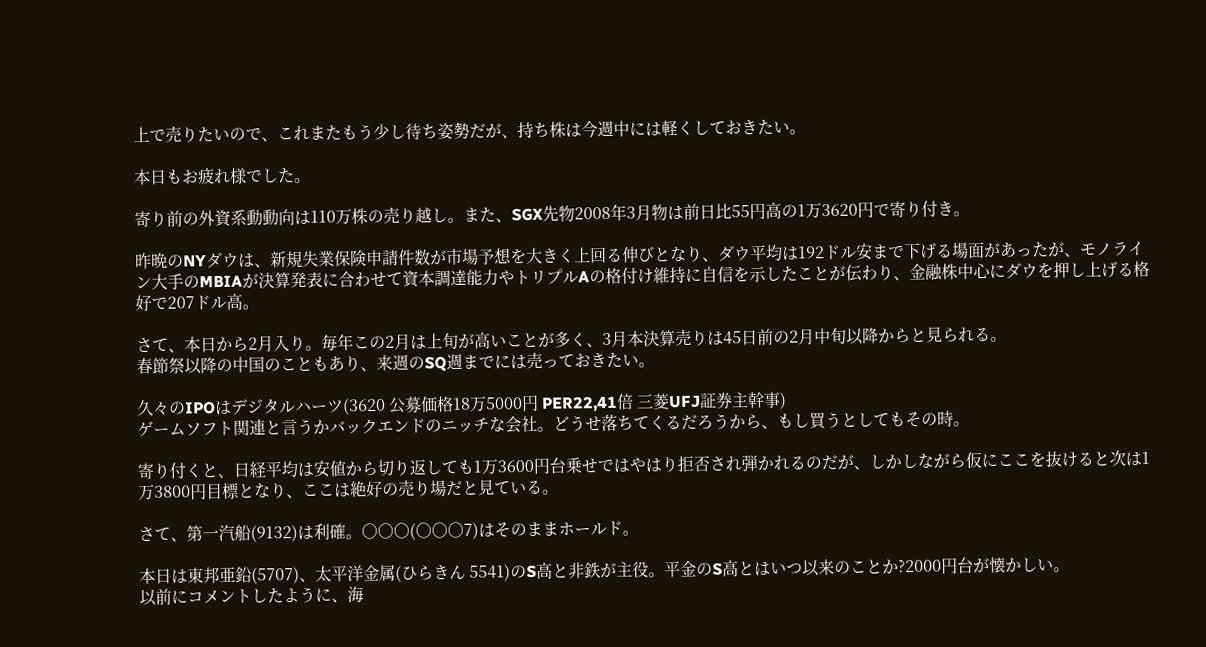上で売りたいので、これまたもう少し待ち姿勢だが、持ち株は今週中には軽くしておきたい。

本日もお疲れ様でした。

寄り前の外資系動動向は110万株の売り越し。また、SGX先物2008年3月物は前日比55円高の1万3620円で寄り付き。

昨晩のNYダウは、新規失業保険申請件数が市場予想を大きく上回る伸びとなり、ダウ平均は192ドル安まで下げる場面があったが、モノライン大手のMBIAが決算発表に合わせて資本調達能力やトリプルAの格付け維持に自信を示したことが伝わり、金融株中心にダウを押し上げる格好で207ドル高。

さて、本日から2月入り。毎年この2月は上旬が高いことが多く、3月本決算売りは45日前の2月中旬以降からと見られる。
春節祭以降の中国のこともあり、来週のSQ週までには売っておきたい。

久々のIPOはデジタルハーツ(3620 公募価格18万5000円 PER22,41倍 三菱UFJ証券主幹事)
ゲームソフト関連と言うかバックエンドのニッチな会社。どうせ落ちてくるだろうから、もし買うとしてもその時。

寄り付くと、日経平均は安値から切り返しても1万3600円台乗せではやはり拒否され弾かれるのだが、しかしながら仮にここを抜けると次は1万3800円目標となり、ここは絶好の売り場だと見ている。

さて、第一汽船(9132)は利確。○○○(○○○7)はそのままホールド。

本日は東邦亜鉛(5707)、太平洋金属(ひらきん 5541)のS高と非鉄が主役。平金のS高とはいつ以来のことか?2000円台が懐かしい。
以前にコメントしたように、海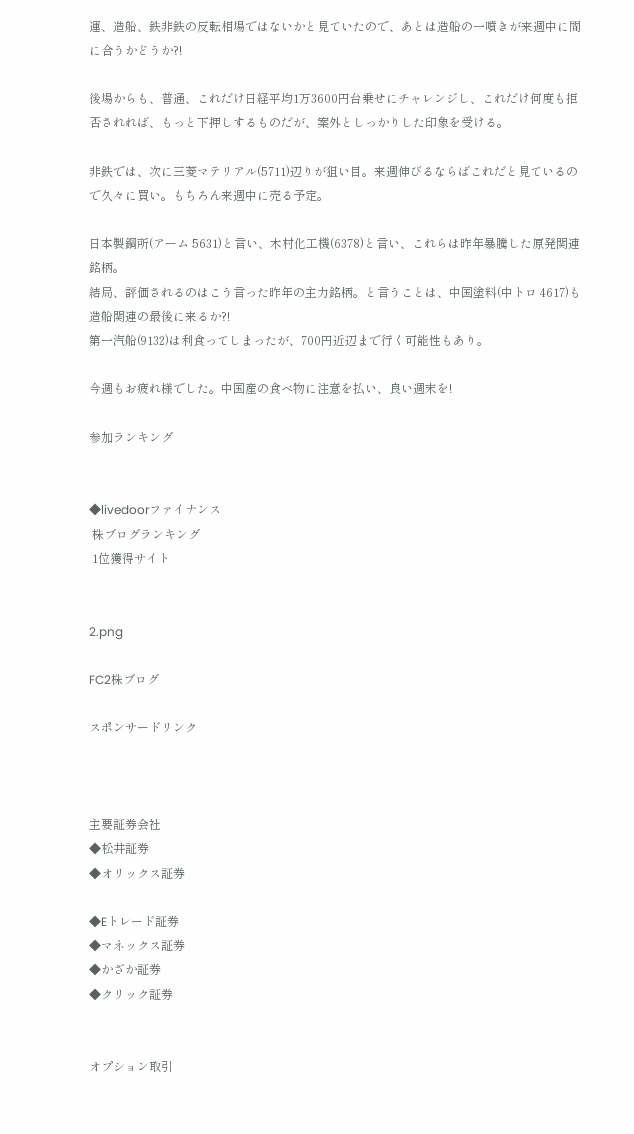運、造船、鉄非鉄の反転相場ではないかと見ていたので、あとは造船の一噴きが来週中に間に合うかどうか?!

後場からも、普通、これだけ日経平均1万3600円台乗せにチャレンジし、これだけ何度も拒否されれば、もっと下押しするものだが、案外としっかりした印象を受ける。

非鉄では、次に三菱マテリアル(5711)辺りが狙い目。来週伸びるならばこれだと見ているので久々に買い。もちろん来週中に売る予定。

日本製鋼所(アーム 5631)と言い、木村化工機(6378)と言い、これらは昨年暴騰した原発関連銘柄。
結局、評価されるのはこう言った昨年の主力銘柄。と言うことは、中国塗料(中トロ 4617)も造船関連の最後に来るか?!
第一汽船(9132)は利食ってしまったが、700円近辺まで行く可能性もあり。

今週もお疲れ様でした。中国産の食べ物に注意を払い、良い週末を!

参加ランキング


◆livedoorファイナンス
 株ブログランキング
 1位獲得サイト


2.png

FC2株ブログ

スポンサードリンク



主要証券会社
◆松井証券
◆オリックス証券

◆Eトレード証券
◆マネックス証券
◆かざか証券
◆クリック証券


オプション取引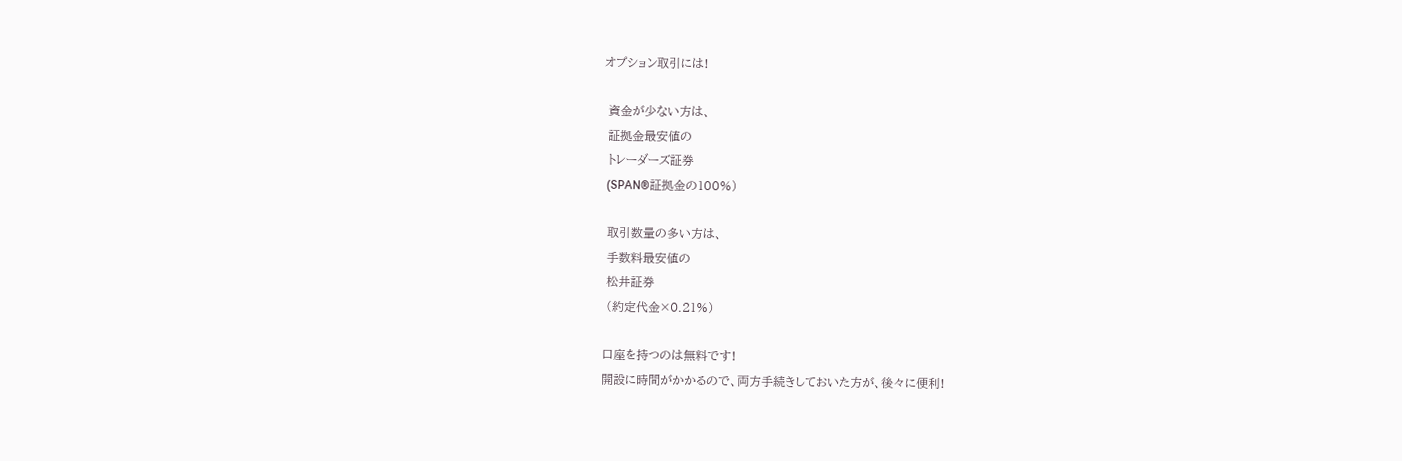オプション取引には!

 資金が少ない方は、
 証拠金最安値の
 トレーダーズ証券
 (SPAN®証拠金の100%)

 取引数量の多い方は、
 手数料最安値の
 松井証券
 (約定代金×0.21%)

口座を持つのは無料です!
開設に時間がかかるので、両方手続きしておいた方が、後々に便利!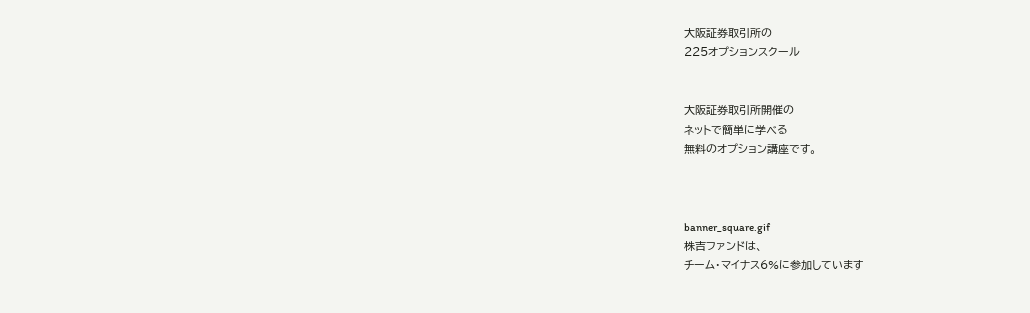大阪証券取引所の
225オプションスクール


大阪証券取引所開催の
ネットで簡単に学べる
無料のオプション講座です。



banner_square.gif
株吉ファンドは、
チーム・マイナス6%に参加しています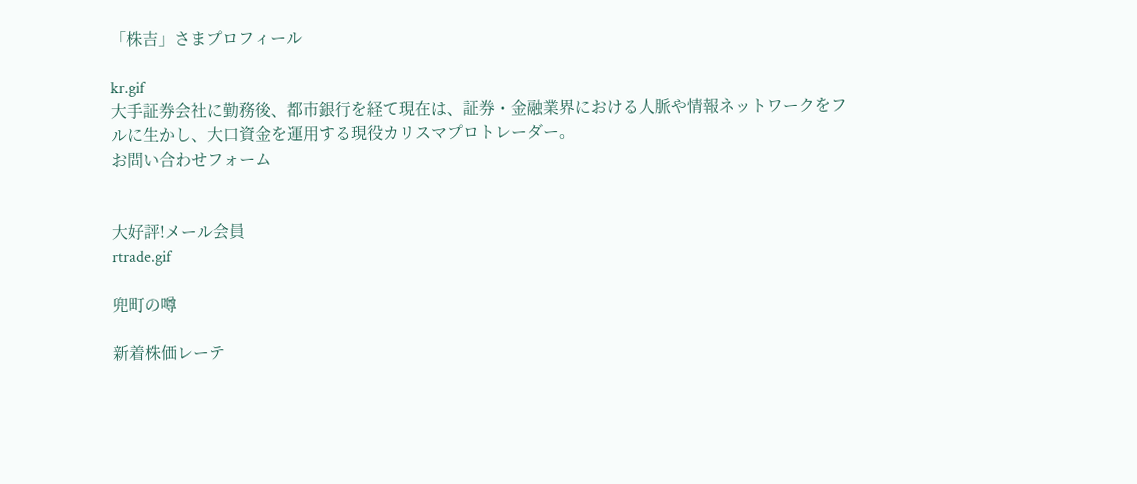「株吉」さまプロフィール

kr.gif
大手証券会社に勤務後、都市銀行を経て現在は、証券・金融業界における人脈や情報ネットワークをフルに生かし、大口資金を運用する現役カリスマプロトレーダー。
お問い合わせフォーム


大好評!メール会員
rtrade.gif

兜町の噂

新着株価レーテ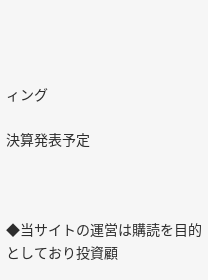ィング

決算発表予定



◆当サイトの運営は購読を目的としており投資顧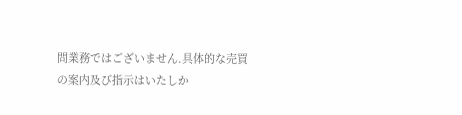問業務ではございません.具体的な売買の案内及び指示はいたしか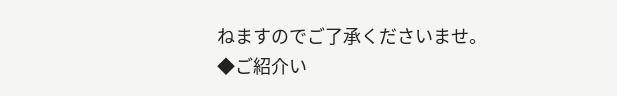ねますのでご了承くださいませ。
◆ご紹介い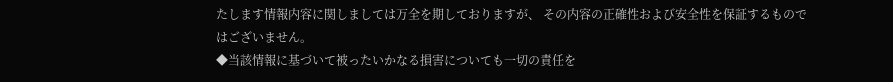たします情報内容に関しましては万全を期しておりますが、 その内容の正確性および安全性を保証するものではございません。
◆当該情報に基づいて被ったいかなる損害についても一切の責任を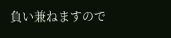負い兼ねますので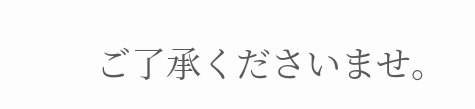ご了承くださいませ。